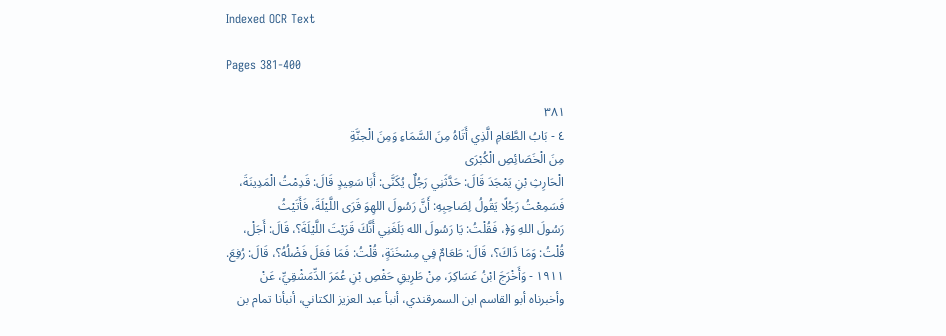Indexed OCR Text

Pages 381-400

٣٨١
٤ - بَابُ الطَّعَامِ الَّذِي أَتَاهُ مِنَ السَّمَاءِ وَمِنَ الْجنَّةِ
مِنَ الْخَصَائِصِ الْكُبْرَى
الْحَارِثِ بْنِ يَمْجَدَ قَالَ: حَدَّثَنِي رَجُلٌ يُكَنَّى: أَبَا سَعِيدٍ قَالَ: قَدِمْتُ الْمَدِينَةَ،
فَسَمِعْتُ رَجُلًا يَقُولُ لِصَاحِبِهِ: أَنَّ رَسُولَ اللهِوَ قَرَى اللَّيْلَةَ، فَأَتَيْثُ
رَسُولَ اللهِ وَ﴿، فَقُلْتُ: يَا رَسُولَ الله بَلَغَنِي أَنَّكَ قَرَيْتَ اللَّيْلَةَ؟، قَالَ: أَجَلْ،
قُلْتُ: وَمَا ذَاكَ؟، قَالَ: طَعَامٌ فِي مِسْخَنَةٍ، قُلْتُ: فَمَا فَعَلَ فَضْلُهُ؟، قَالَ: رُفِعَ.
١٩١١ - وَأَخْرَجَ ابْنُ عَسَاكِرَ، مِنْ طَرِيقِ حَفْصِ بْنِ عُمَرَ الدِّمَشْقِيِّ، عَنْ
وأخبرناه أبو القاسم ابن السمرقندي، أنبأ عبد العزيز الكتاني، أنبأنا تمام بن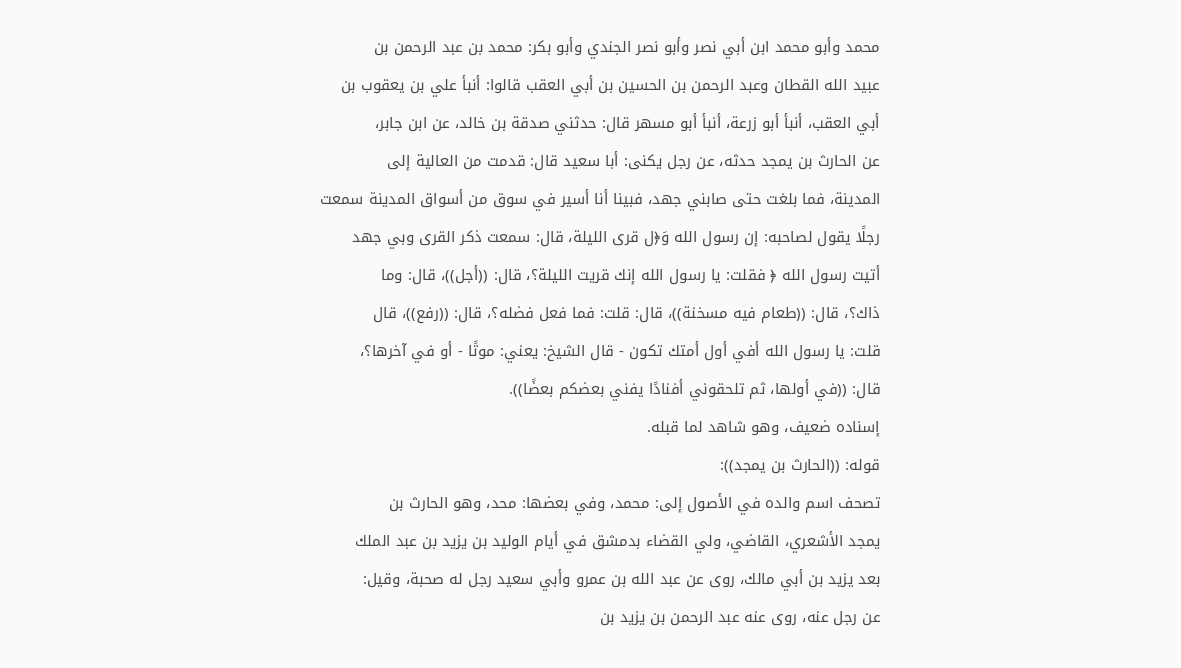محمد وأبو محمد ابن أبي نصر وأبو نصر الجندي وأبو بكر: محمد بن عبد الرحمن بن
عبيد الله القطان وعبد الرحمن بن الحسين بن أبي العقب قالوا: أنبأ علي بن يعقوب بن
أبي العقب، أنبأ أبو زرعة، أنبأ أبو مسهر قال: حدثني صدقة بن خالد، عن ابن جابر،
عن الحارث بن يمجد حدثه، عن رجل يكنى: أبا سعيد قال: قدمت من العالية إلى
المدينة، فما بلغت حتى صابني جهد، فبينا أنا أسير في سوق من أسواق المدينة سمعت
رجلًا يقول لصاحبه: إن رسول الله وَ﴿ل قرى الليلة، قال: سمعت ذكر القرى وبي جهد
أتيت رسول الله ﴿ فقلت: يا رسول الله إنك قريت الليلة؟، قال: ((أجل))، قال: وما
ذاك؟، قال: ((طعام فيه مسخنة))، قال: قلت: فما فعل فضله؟، قال: ((رفع))، قال
قلت: يا رسول الله أفي أول أمتك تكون - قال الشيخ: يعني: موتًا - أو في آخرها؟،
قال: ((في أولها، ثم تلحقوني أفنادًا يفني بعضكم بعضًا)).
إسناده ضعيف، وهو شاهد لما قبله.
قوله: ((الحارث بن یمجد)):
تصحف اسم والده في الأصول إلى: محمد، وفي بعضها: محد، وهو الحارث بن
يمجد الأشعري، القاضي، ولي القضاء بدمشق في أيام الوليد بن يزيد بن عبد الملك
بعد يزيد بن أبي مالك، روى عن عبد الله بن عمرو وأبي سعيد رجل له صحبة، وقيل:
عن رجل عنه، روى عنه عبد الرحمن بن يزيد بن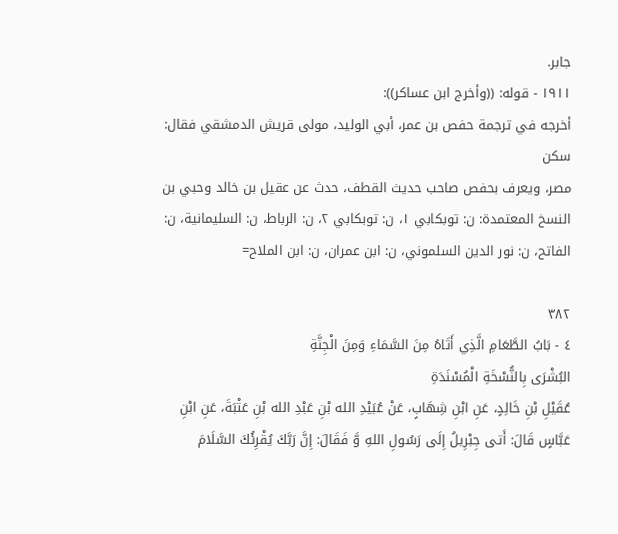جابر.
١٩١١ - قوله: ((وأخرج ابن عساكر)):
أخرجه في ترجمة حفص بن عمر، أبي الوليد، مولى قريش الدمشقي فقال: سكن
مصر، ويعرف بحفص صاحب حديث القطف، حدث عن عقيل بن خالد وحبي بن
النسخ المعتمدة: ن: توبكابي ١، ن: توبكابي ٢، ن: الرباط، ن: السليمانية، ن: الفاتح، ن: نور الدين السلموني، ن: ابن عمران، ن: ابن الملاح=

٣٨٢
٤ - بَابُ الطَّعَامِ الَّذِي أَتَاهُ مِنَ السَّمَاءِ وَمِنَ الْجِنَّةِ
البُشْرَى بِالنُّسْخَةِ الْمُسْنَدَةِ
عُقَيْلِ بْنِ خَالِدٍ، عَنِ ابْنِ شِهَابٍ، عَنْ عُبَيْدِ الله بْنِ عَبْدِ الله بْنِ عَتْبَةَ، عَنِ ابْنِ
عَبَّاسٍ قَالَ: أَتى جِبْرِيلُ إِلَى رَسُولِ اللهِ وَّ فَقَالَ: إِنَّ رَبَّكَ يُقْرِئُكَ السَّلَامَ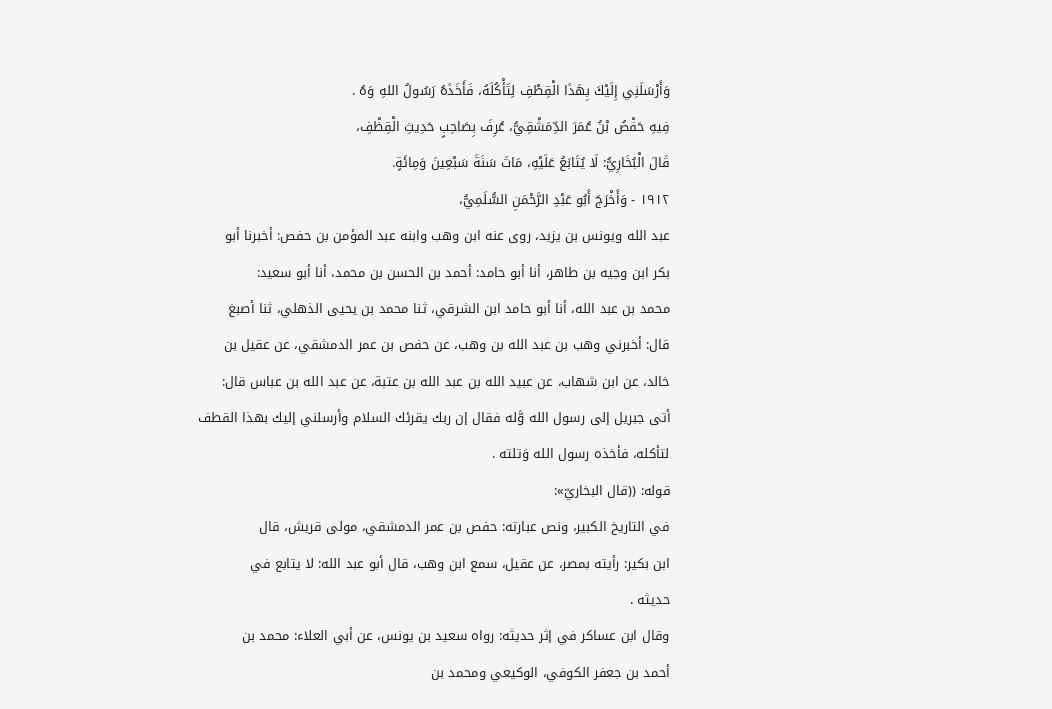وَأَرْسَلَنِي إِلَيْكَ بِهَذَا الْقِطْفِ لِتَأْكُلَهُ، فَأَخَذَهُ رَسُولُ اللهِ وَهُ .
فِيهِ حَفْصُ بْنُ عُمَرَ الدِّمَشْقِيُّ، عُرِفَ بِصَاحِبٍ حَدِيثِ الْقِظْفِ،
قَالَ الْبُخَارِيُّ: لَا يُتَابَعُ عَلَيْهِ، مَاتَ سَنَةَ سَبْعِينَ وَمِائَةٍ.
١٩١٢ - وَأَخْرَجَ أَبُو عَبْدِ الرَّحْمَنِ السُّلَمِيُّ،
عبد الله ويونس بن يزيد، روى عنه ابن وهب وابنه عبد المؤمن بن حفص: أخبرنا أبو
بكر ابن وجيه بن طاهر، أنا أبو حامد: أحمد بن الحسن بن محمد، أنا أبو سعيد:
محمد بن عبد الله، أنا أبو حامد ابن الشرقي، ثنا محمد بن يحيى الذهلي، ثنا أصبغ
قال: أخبرني وهب بن عبد الله بن وهب، عن حفص بن عمر الدمشقي، عن عقيل بن
خالد، عن ابن شهاب، عن عبيد الله بن عبد الله بن عتبة، عن عبد الله بن عباس قال:
أتى جبريل إلى رسول الله وَّله فقال إن ربك يقرئك السلام وأرسلني إليك بهذا القطف
لتأكله، فأخذه رسول الله وَتلته .
قوله: ((قال البخاريّ»:
في التاريخ الكبير، ونص عبارته: حفص بن عمر الدمشقي، مولى قريش، قال
ابن بكير: رأيته بمصر، عن عقيل، سمع ابن وهب، قال أبو عبد الله: لا يتابع في
حديثه .
وقال ابن عساكر في إثر حديثه: رواه سعيد بن يونس، عن أبي العلاء: محمد بن
أحمد بن جعفر الكوفي، الوكيعي ومحمد بن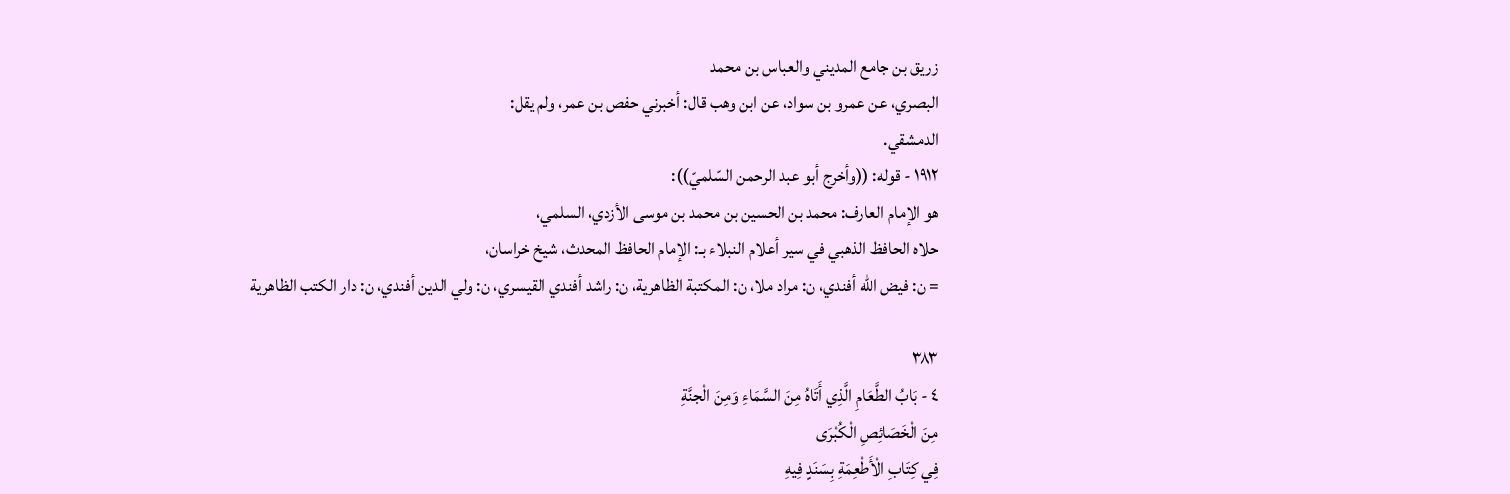زريق بن جامع المديني والعباس بن محمد
البصري، عن عمرو بن سواد، عن ابن وهب قال: أخبرني حفص بن عمر، ولم يقل:
الدمشقي.
١٩١٢ - قوله: ((وأخرج أبو عبد الرحمن السّلميّ)):
هو الإمام العارف: محمد بن الحسين بن محمد بن موسى الأزدي، السلمي،
حلاه الحافظ الذهبي في سير أعلام النبلاء بـ: الإمام الحافظ المحدث، شيخ خراسان،
= ن: فيض الله أفندي، ن: مراد ملا، ن: المكتبة الظاهرية، ن: راشد أفندي القيسري، ن: ولي الدين أفندي، ن: دار الكتب الظاهرية

٣٨٣
٤ - بَابُ الطَّعَامِ الَّذِي أَتَاهُ مِنَ السَّمَاءِ وَمِنَ الْجنَّةِ
مِنَ الْخَصَائِصِ الْكُبْرَى
فِي كِتَابِ الْأَطْعِمَةِ بِسَنَدٍ فِيهِ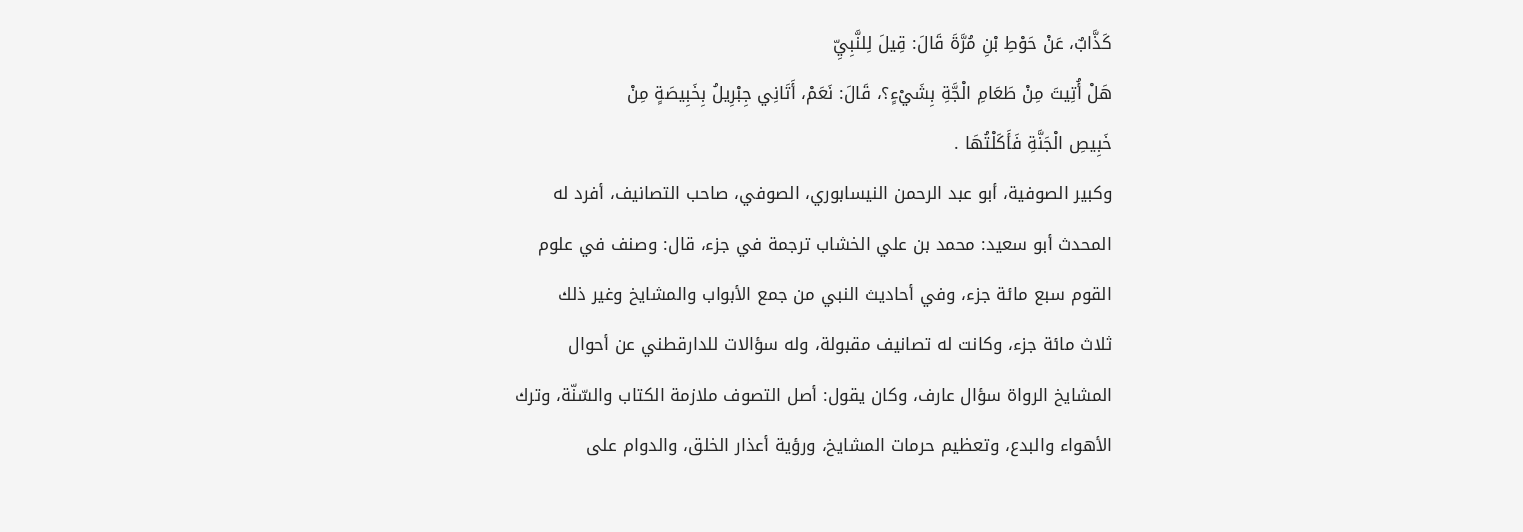كَذَّابٌ، عَنْ حَوْطِ بْنِ مُرَّةَ قَالَ: قِيلَ لِلنَّبِيِّ
هَلْ أُتِيتَ مِنْ طَعَامِ الْجَّةِ بِشَيْءٍ؟، قَالَ: نَعَمْ، أَتَانِي جِبْرِيلُ بِخَبِيصَةٍ مِنْ
خَبِيصِ الْجَنَّةِ فَأَكَلْتُهَا .
وكبير الصوفية، أبو عبد الرحمن النيسابوري، الصوفي، صاحب التصانيف، أفرد له
المحدث أبو سعيد: محمد بن علي الخشاب ترجمة في جزء، قال: وصنف في علوم
القوم سبع مائة جزء، وفي أحاديث النبي من جمع الأبواب والمشايخ وغير ذلك
ثلاث مائة جزء، وكانت له تصانيف مقبولة، وله سؤالات للدارقطني عن أحوال
المشايخ الرواة سؤال عارف، وكان يقول: أصل التصوف ملازمة الكتاب والسّنّة، وترك
الأهواء والبدع، وتعظيم حرمات المشايخ، ورؤية أعذار الخلق، والدوام على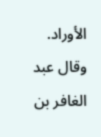الأوراد.
وقال عبد الغافر بن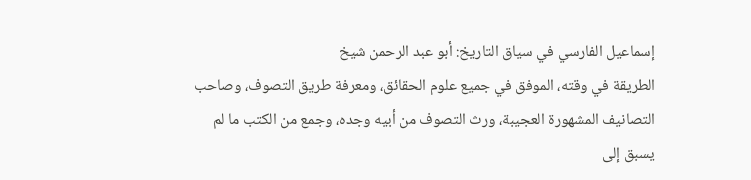إسماعيل الفارسي في سياق التاريخ: أبو عبد الرحمن شيخ
الطريقة في وقته، الموفق في جميع علوم الحقائق، ومعرفة طريق التصوف، وصاحب
التصانيف المشهورة العجيبة، ورث التصوف من أبيه وجده، وجمع من الكتب ما لم
يسبق إلى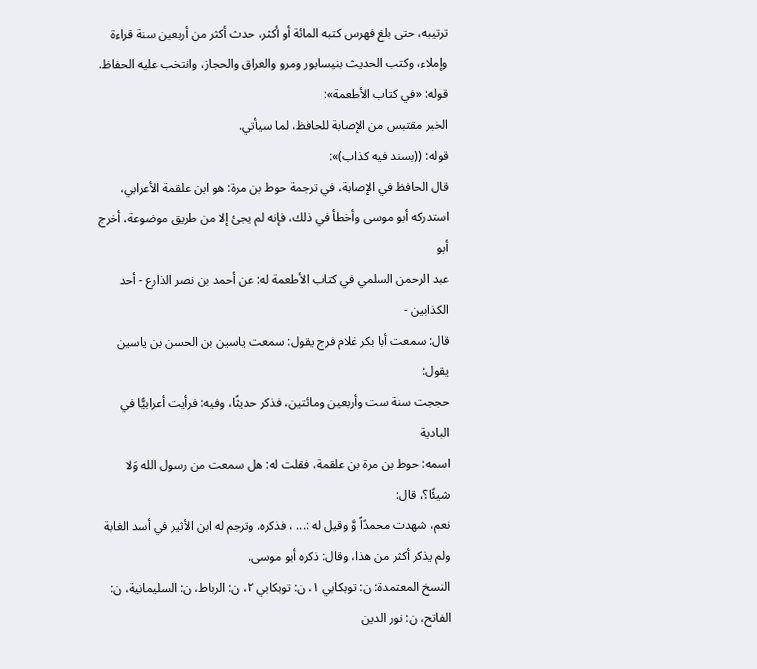ترتيبه، حتى بلغ فهرس كتبه المائة أو أكثر، حدث أكثر من أربعين سنة قراءة
وإملاء، وكتب الحديث بنيسابور ومرو والعراق والحجاز، وانتخب عليه الحفاظ.
قوله: «في كتاب الأطعمة»:
الخبر مقتبس من الإصابة للحافظ، لما سيأتي.
قوله: ((بسند فيه كذاب)»:
قال الحافظ في الإصابة، في ترجمة حوط بن مرة: هو ابن علقمة الأعرابي،
استدركه أبو موسى وأخطأ في ذلك، فإنه لم يجئ إلا من طريق موضوعة، أخرج أبو
عبد الرحمن السلمي في كتاب الأطعمة له: عن أحمد بن نصر الذارع - أحد الكذابين -
قال: سمعت أبا بكر غلام فرج يقول: سمعت ياسين بن الحسن بن ياسين يقول:
حججت سنة ست وأربعين ومائتين، فذكر حديثًا، وفيه: فرأيت أعرابيًّا في البادية
اسمه: حوط بن مرة بن علقمة، فقلت له: هل سمعت من رسول الله وَلا شيئًا؟، قال:
نعم، شهدت محمدًاً وَّ وقيل له :... ، فذكره. وترجم له ابن الأثير في أسد الغابة
ولم يذكر أكثر من هذا، وقال: ذكره أبو موسى.
النسخ المعتمدة: ن: توبكابي ١، ن: توبكابي ٢، ن: الرباط، ن: السليمانية، ن: الفاتح، ن: نور الدين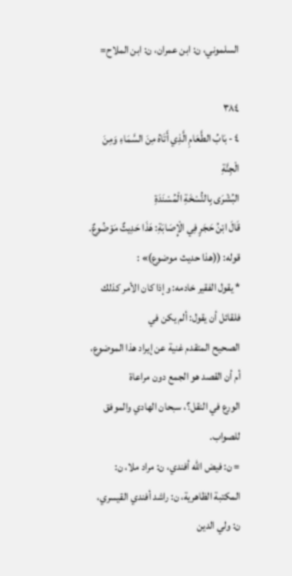السلموني، ن: ابن عمران، ن: ابن الملاح=

٣٨٤
٤ - بَابُ الطَّعَامِ الَّذِي أَتَاهُ مِنَ السَّمَاءِ وَمِنَ الْجِنَّةِ
البُشْرَى بِالنُّسْخَةِ الْمُسْنَدَةِ
قَالَ ابْنُ حَجَرٍ فِي الْإِصَابَةِ: هَذَا حَدِيثٌ مَوْضُوعٌ.
قوله: ((هذا حديث موضوع)» :
* يقول الفقير خادمه: وإذا كان الأمر كذلك فلقائل أن يقول: ألم يكن في
الصحيح المتقدم غنية عن إيراد هذا الموضوع، أم أن القصد هو الجمع دون مراعاة
الورع في النقل؟، سبحان الهادي والموفق للصواب.
= ن: فيض الله أفندي، ن: مراد ملا، ن: المكتبة الظاهرية، ن: راشد أفندي القيسري، ن: ولي الدين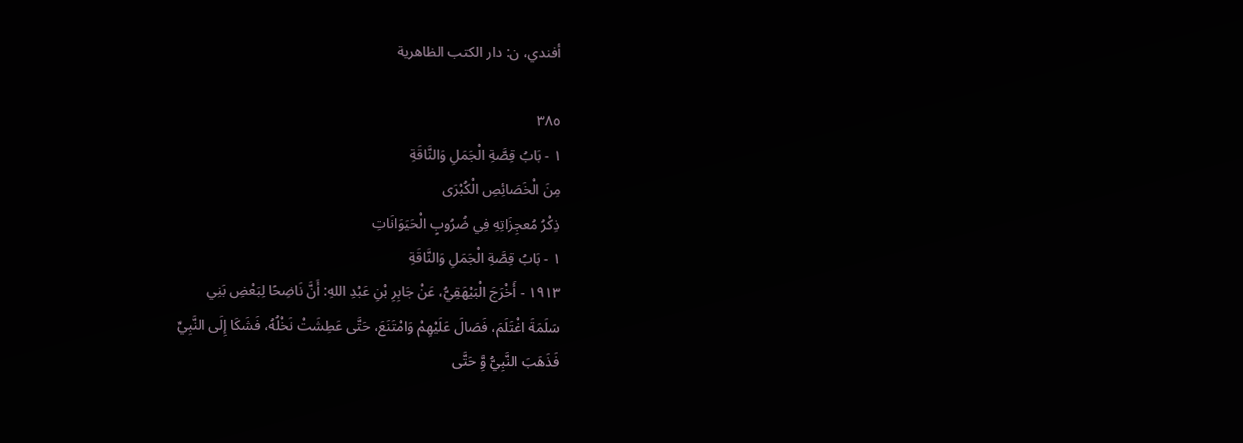أفندي، ن: دار الكتب الظاهرية

٣٨٥
١ - بَابُ قِصَّةِ الْجَمَلِ وَالنَّاقَةِ
مِنَ الْخَصَائِصِ الْكُبْرَى
ذِكْرُ مُعجِزَاتِهِ فِي ضُرُوبٍ الْحَيَوَانَاتِ
١ - بَابُ قِصَّةِ الْجَمَلِ وَالنَّاقَةِ
١٩١٣ - أَخْرَجَ الْبَيْهَقِيُّ، عَنْ جَابِرِ بْنِ عَبْدِ اللهِ: أَنَّ نَاضِحًا لِبَعْضِ بَنِي
سَلَمَةَ اغْتَلَمَ، فَصَالَ عَلَيْهِمْ وَامْتَنَعَ، حَتَّى عَطِشَتْ نَخْلُهُ، فَشَكَا إِلَى النَّبِيِّ
فَذَهَبَ النَّبِيُّ وَِّ حَتَّى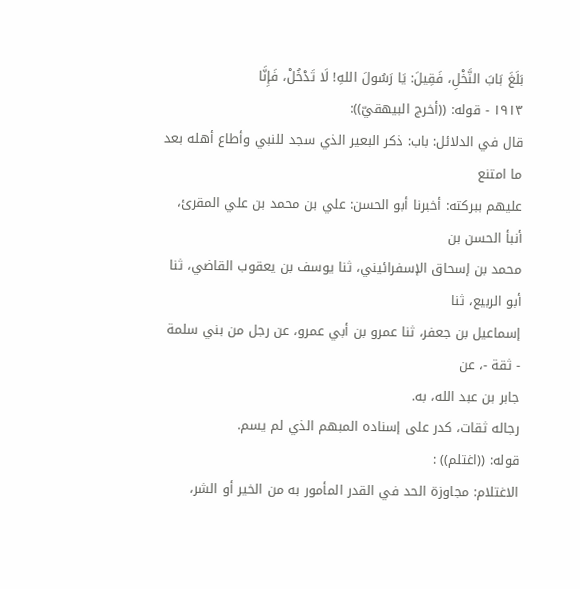بَلَغَ بَابَ النَّخْلِ، فَقِيلَ: يَا رَسُولَ اللهِ! لَا تَدْخُلْ، فَإِنَّا
١٩١٣ - قوله: ((أخرج البيهقيّ)):
قال في الدلائل: باب: ذكر البعير الذي سجد للنبي وأطاع أهله بعد ما امتنع
عليهم ببركته: أخبرنا أبو الحسن: علي بن محمد بن علي المقرئ، أنبأ الحسن بن
محمد بن إسحاق الإسفرائيني، ثنا يوسف بن يعقوب القاضي، ثنا أبو الربيع، ثنا
إسماعيل بن جعفر، ثنا عمرو بن أبي عمرو، عن رجل من بني سلمة - ثقة -، عن
جابر بن عبد الله، به.
رجاله ثقات، كدر على إسناده المبهم الذي لم يسم.
قوله: ((اغتلم)) :
الاغتلام: مجاوزة الحد في القدر المأمور به من الخير أو الشر،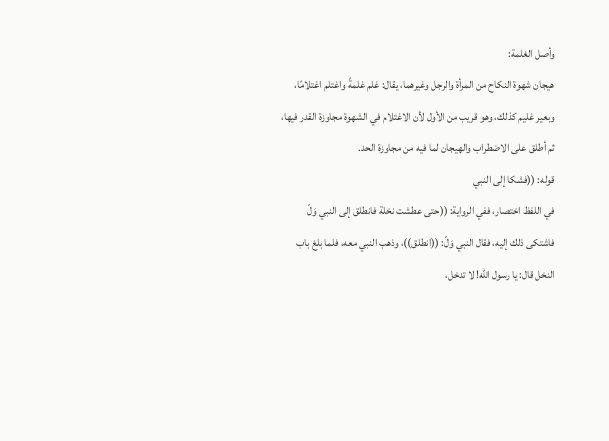وأصل الغلمة:
هيجان شهوة النكاح من المرأة والرجل وغيرهما، يقال: غلم غلمةً واغتلم اغتلامًا،
وبعير غليم كذلك، وهو قريب من الأول لأن الاغتلام في الشهوة مجاوزة القدر فيها،
ثم أطلق على الاضطراب والهيجان لما فيه من مجاوزة الحد.
قوله: ((فشكا إلى النبي
في اللفظ اختصار، ففي الرواية: ((حتى عطشت نخلة فانطلق إلى النبي وَلّ
فاشتكى ذلك إليه، فقال النبي وَلّ: ((انطلق))، وذهب النبي معه، فلما بلغ باب
النخل قال: يا رسول الله! لا تدخل،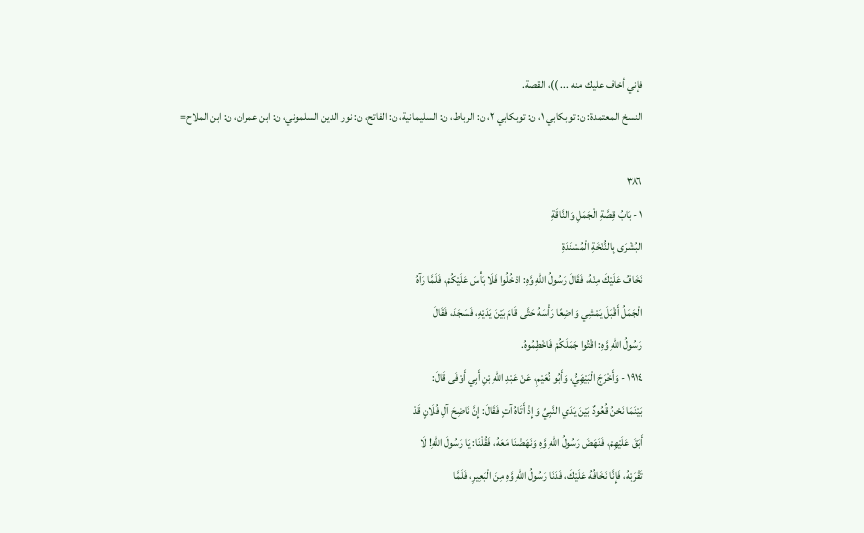فإني أخاف عليك منه ... ))، القصة.
النسخ المعتمدة: ن: توبكابي ١، ن: توبكابي ٢، ن: الرباط، ن: السليمانية، ن: الفاتح، ن: نور الدين السلموني، ن: ابن عمران، ن: ابن الملاح=

٣٨٦
١ - بَابُ قِصَّةِ الْجَمَلِ وَالنَّاقَةِ
البُشْرَى بِالنُّنْخَةِ الْمُسْنَدَةِ
نَخَافُ عَلَيْكَ مِنْهُ، فَقَالَ رَسُولُ اللهِ وَّهِ: ادْخُلُوا فَلَا بَأْسَ عَلَيْكُمْ، فَلَمَّا رَآهُ
الْجَمَلُ أَقْبَلَ يَمْشِي وَاضِعًا رَأْسَهُ حَتَّى قَامَ بَيْنَ يَدَيْهِ، فَسَجَدَ، فَقَالَ
رَسُولُ اللهِ وَّهِ: اقْتُوا جَمَلَكُمْ فَاخْطِمُوهُ.
١٩١٤ - وَأَخْرَجَ الْبَيْهَِيُّ، وَأَبُو نُعَيْمِ، عَنْ عَبْدِ اللهِ بْنِ أَبِي أَوْفَى قَالَ:
بَيْنَمَا نَحْنُ قُعُودٌ بَيْنَ يَدَي النَّبِيِّ وَ إِذْ أَتَاهُ آتٍ فَقَالَ: إِنَّ نَاضِحَ آلِ فُلَانٍ قَدْ
أَبَقَ عَلَيْهِمْ، فَنَهَضَ رَسُولُ اللهِ وَّهِ وَنَهَضْنَا مَعَهُ، فَقُلْنَا: يَا رَسُولَ اللهِ! لَا
تَقْرَبْهُ، فَإِنَّا نَخَافُهُ عَلَيْكَ، فَدَنَا رَسُولُ اللهِ وَّهِ مِنَ الْبَعِيرِ، فَلَمَّا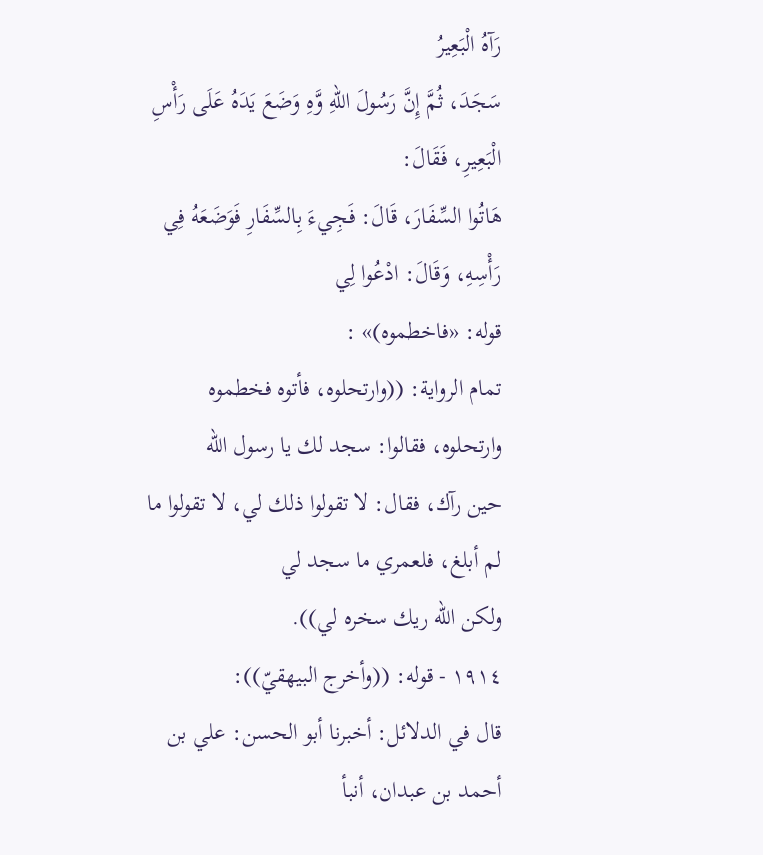رَآهُ الْبَعِيرُ
سَجَدَ، ثُمَّ إِنَّ رَسُولَ اللهِ وَّهِ وَضَعَ يَدَهُ عَلَى رَأْسِ الْبَعِيرِ، فَقَالَ:
هَاتُوا السِّفَارَ، قَالَ: فَجِيءَ بِالسِّفَارِ فَوَضَعَهُ فِي رَأْسِهِ، وَقَالَ: ادْعُوا لِي
قوله: «فاخطموه)» :
تمام الرواية: ((وارتحلوه، فأتوه فخطموه وارتحلوه، فقالوا: سجد لك يا رسول الله
حين رآك، فقال: لا تقولوا ذلك لي، لا تقولوا ما لم أبلغ، فلعمري ما سجد لي
ولكن الله ريك سخره لي)).
١٩١٤ - قوله: ((وأخرج البيهقيّ)):
قال في الدلائل: أخبرنا أبو الحسن: علي بن أحمد بن عبدان، أنبأ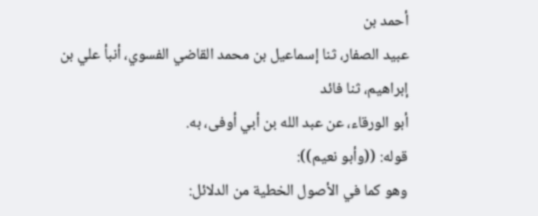أحمد بن
عبيد الصفار، ثنا إسماعيل بن محمد القاضي الفسوي، أنبأ علي بن إبراهيم، ثنا فائد
أبو الورقاء، عن عبد الله بن أبي أوفى، به.
قوله: ((وأبو نعيم)):
وهو كما في الأصول الخطية من الدلائل: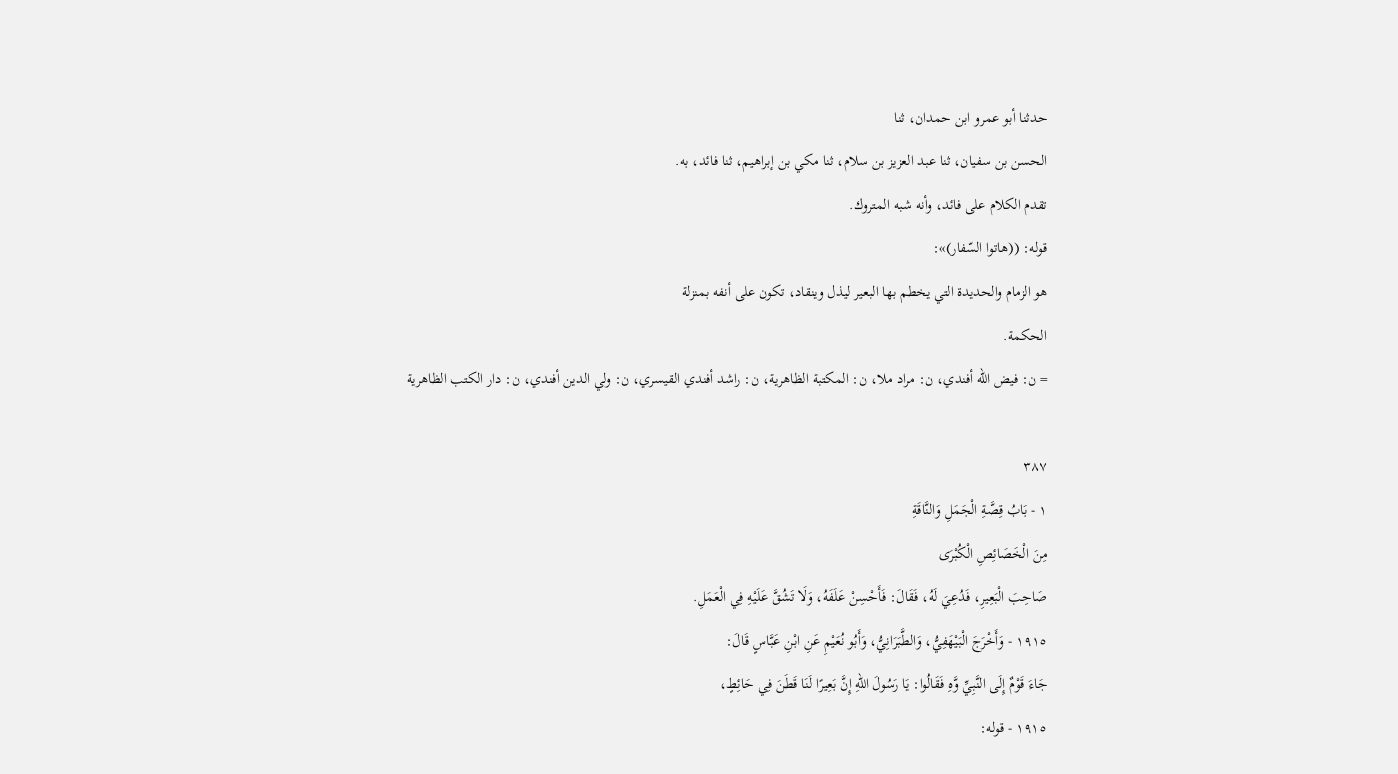حدثنا أبو عمرو ابن حمدان، ثنا
الحسن بن سفيان، ثنا عبد العزيز بن سلام، ثنا مكي بن إبراهيم، ثنا فائد، به.
تقدم الكلام على فائد، وأنه شبه المتروك.
قوله: ((هاتوا السّفار)»:
هو الزمام والحديدة التي يخطم بها البعير ليذل وينقاد، تكون على أنفه بمنزلة
الحكمة.
= ن: فيض الله أفندي، ن: مراد ملا، ن: المكتبة الظاهرية، ن: راشد أفندي القيسري، ن: ولي الدين أفندي، ن: دار الكتب الظاهرية

٣٨٧
١ - بَابُ قِصَّةِ الْجَمَلِ وَالنَّاقَةِ
مِنَ الْخَصَائِصِ الْكُبْرَی
صَاحِبَ الْبَعِيرِ، فَدُعِيَ لَهُ، فَقَالَ: فَأَحْسِنْ عَلَفَهُ، وَلَا تَشُقَّ عَلَيْهِ فِي الْعَمَلِ.
١٩١٥ - وَأَخْرَجَ الْبَيْهَفِيُّ، وَالطَّبَرَانِيُّ، وَأَبُو نُعَيْمِ عَنِ ابْنِ عَبَّاسٍ قَالَ:
جَاءَ قَوْمٌ إِلَى النَّبِيِّ وَّهِ فَقَالُوا: يَا رَسُولَ اللهِ إِنَّ بَعِيرًا لَنَا قَطَنَ فِي حَائِطٍ،
١٩١٥ - قوله: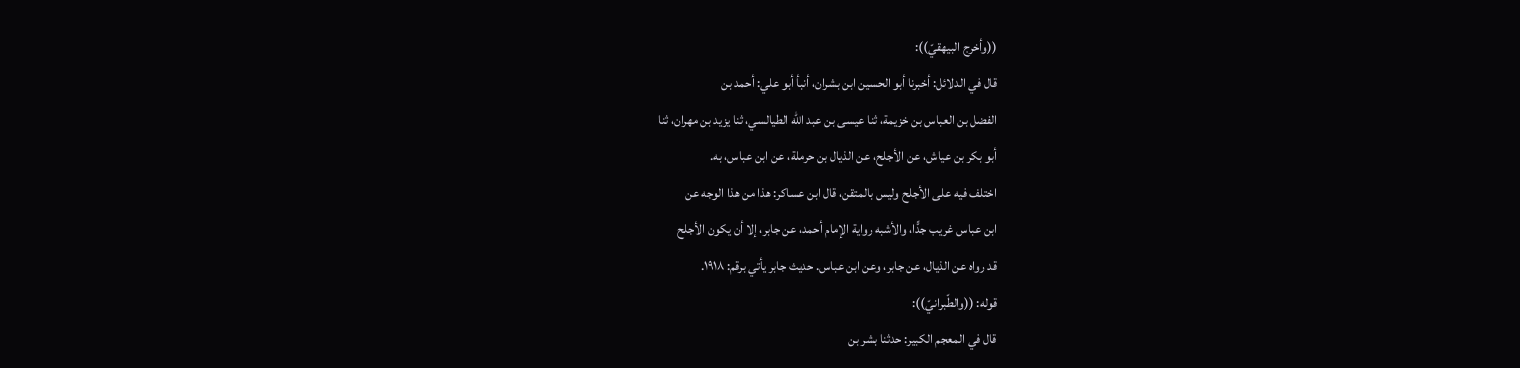((وأخرج البيهقيّ)):
قال في الدلائل: أخبرنا أبو الحسين ابن بشران، أنبأ أبو علي: أحمد بن
الفضل بن العباس بن خزيمة، ثنا عيسى بن عبد الله الطيالسي، ثنا يزيد بن مهران، ثنا
أبو بكر بن عياش، عن الأجلح، عن الذیال بن حرملة، عن ابن عباس، به.
اختلف فيه على الأجلح وليس بالمتقن، قال ابن عساكر: هذا من هذا الوجه عن
ابن عباس غريب جدًّا، والأشبه رواية الإمام أحمد، عن جابر، إلا أن يكون الأجلح
قد رواه عن الذيال، عن جابر، وعن ابن عباس. حديث جابر يأتي برقم: ١٩١٨.
قوله: ((والطّبرانيّ)):
قال في المعجم الكبير: حدثنا بشر بن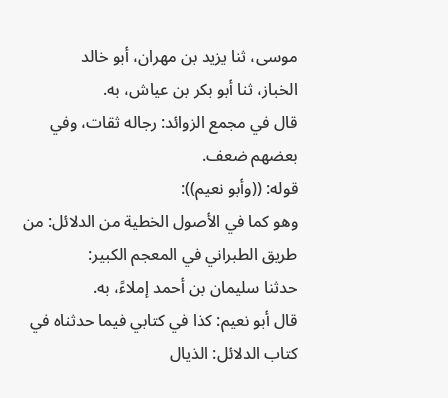موسى، ثنا يزيد بن مهران، أبو خالد
الخباز، ثنا أبو بكر بن عياش، به.
قال في مجمع الزوائد: رجاله ثقات، وفي بعضهم ضعف.
قوله: ((وأبو نعيم)):
وهو كما في الأصول الخطية من الدلائل: من طريق الطبراني في المعجم الكبير:
حدثنا سليمان بن أحمد إملاءً، به.
قال أبو نعيم: كذا في كتابي فيما حدثناه في كتاب الدلائل: الذيال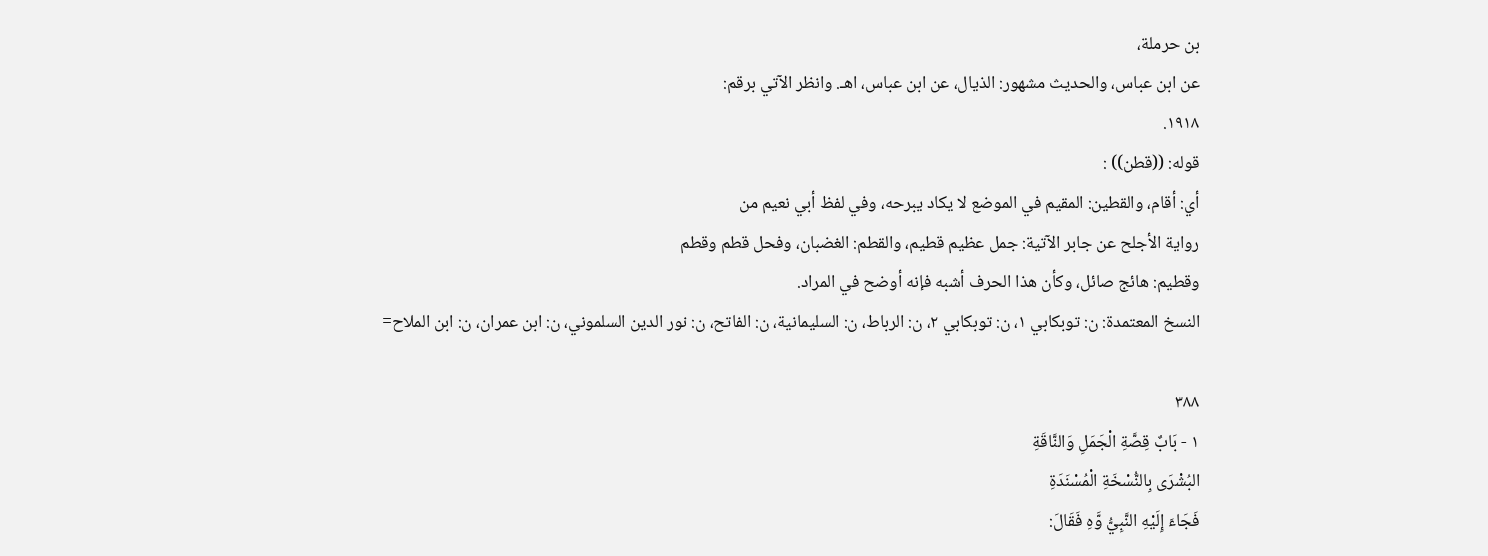بن حرملة،
عن ابن عباس، والحديث مشهور: الذيال، عن ابن عباس، اهـ. وانظر الآتي برقم:
١٩١٨.
قوله: ((قطن)) :
أي: أقام، والقطين: المقيم في الموضع لا يكاد يبرحه، وفي لفظ أبي نعيم من
رواية الأجلح عن جابر الآتية: جمل عظيم قطيم، والقطم: الغضبان، وفحل قطم وقطم
وقطيم: هائج صائل، وكأن هذا الحرف أشبه فإنه أوضح في المراد.
النسخ المعتمدة: ن: توبكابي ١، ن: توبكابي ٢، ن: الرباط، ن: السليمانية، ن: الفاتح، ن: نور الدين السلموني، ن: ابن عمران، ن: ابن الملاح=

٣٨٨
١ - بَابٌ قِصَّةِ الْجَمَلِ وَالنَّاقَةِ
البُشْرَى بِالنُّسْخَةِ الْمُسْنَدَةِ
فَجَاءَ إِلَيْهِ النَّبِيُّ وَّهِ فَقَالَ: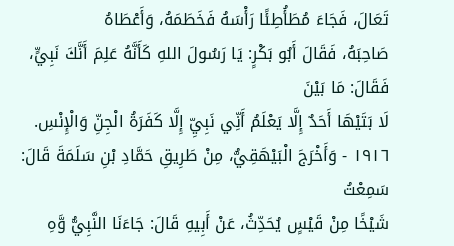تَعَالَ، فَجَاءَ مُطَأُطِئًا رَأْسَهُ فَخَطَمَهُ، وَأَعْطَاهُ
صَاحِبَهُ، فَقَالَ أَبُو بَكْرٍ: يَا رَسُولَ اللهِ كَأَنَّهُ عَلِمَ أَنَّكَ نَبِيٍّ، فَقَالَ: مَا بَيْنَ
لَا بَتَيْهَا أَحَدٌ إِلَّا يَعْلَمُ أَنِّي نَبِيِّ إِلَّا كَفَرَةُ الْجِنِّ وَالْإِنْسِ.
١٩١٦ - وَأَخْرَجَ الْبَيْهَقِيُّ، مِنْ طَرِيقِ حَمَّادِ بْنِ سَلَمَةَ قَالَ: سَمِعْتُ
شَيْخًا مِنْ قَيْسٍ يُحَدِّثُ، عَنْ أَبِيهِ قَالَ: جَاءَنَا النَّبِيُّ وَّهِ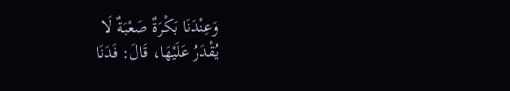وَعِنْدَنَا بَكْرَةٌ صَعْبَةٌ لَا
يُقْدَرُ عَلَيْهَا، قَالَ: فَدَنَا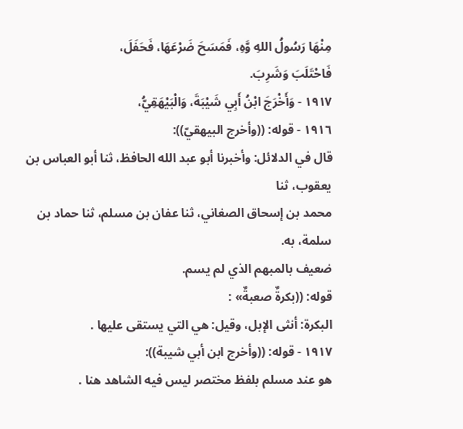مِنْهَا رَسُولُ اللهِ وَّهِ، فَمَسَحَ ضَرْعَهَا، فَحَفَلَ،
فَاحْتَلَبَ وَشَرِبَ.
١٩١٧ - وَأَخْرَجَ ابْنُ أَبِي شَيْبَةَ، وَالْبَيْهَقِيُّ،
١٩١٦ - قوله: ((وأخرج البيهقيّ)):
قال في الدلائل: وأخبرنا أبو عبد الله الحافظ، ثنا أبو العباس بن يعقوب، ثنا
محمد بن إسحاق الصغاني، ثنا عفان بن مسلم، ثنا حماد بن سلمة، به.
ضعيف بالمبهم الذي لم يسم.
قوله: ((بكرةٌ صعبةٌ» :
البكرة: أنثى الإبل، وقيل: هي التي يستقى عليها .
١٩١٧ - قوله: ((وأخرج ابن أبي شيبة)):
هو عند مسلم بلفظ مختصر ليس فيه الشاهد هنا .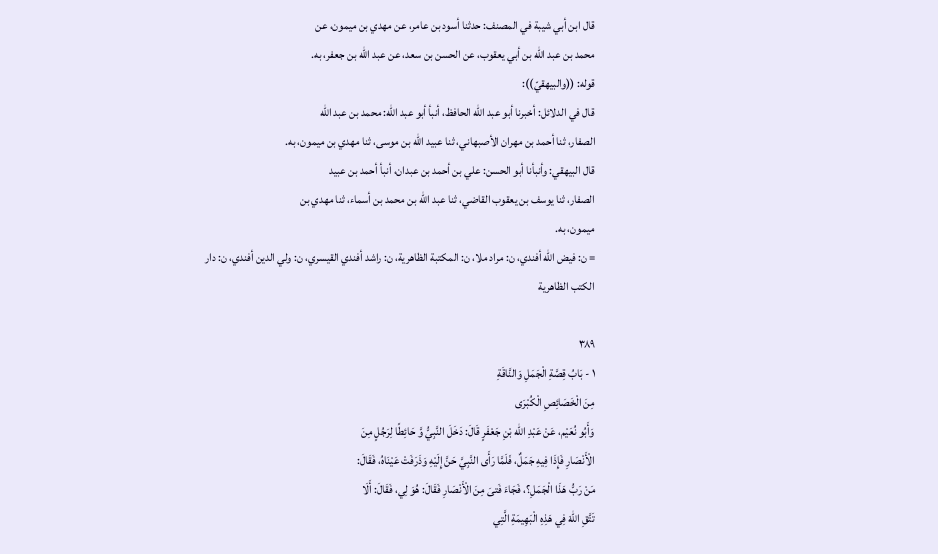قال ابن أبي شيبة في المصنف: حدثنا أسود بن عامر، عن مهدي بن ميمون، عن
محمد بن عبد الله بن أبي يعقوب، عن الحسن بن سعد، عن عبد الله بن جعفر، به.
قوله: ((والبيهقيّ)):
قال في الدلائل: أخبرنا أبو عبد الله الحافظ، أنبأ أبو عبد الله: محمد بن عبد الله
الصفار، ثنا أحمد بن مهران الأصبهاني، ثنا عبيد الله بن موسى، ثنا مهدي بن ميمون، به.
قال البيهقي: وأنبأنا أبو الحسن: علي بن أحمد بن عبدان، أنبأ أحمد بن عبيد
الصفار، ثنا يوسف بن يعقوب القاضي، ثنا عبد الله بن محمد بن أسماء، ثنا مهدي بن
میمون، به.
= ن: فيض الله أفندي، ن: مراد ملا، ن: المكتبة الظاهرية، ن: راشد أفندي القيسري، ن: ولي الدين أفندي، ن: دار الكتب الظاهرية

٣٨٩
١ - بَابُ قِصَّةِ الْجَمَلِ وَالنَّاقَةِ
مِنَ الْخَصَائِصِ الْكُبْرَى
وَأَبُو نُعَيْم، عَنْ عَبْدِ الله بْنِ جَعْفَرٍ قَالَ: دَخَلَ النَّبِيُّ وَّ حَائِطًا لِرَجُلٍ مِنَ
الْأَنْصَارِ فَإِذَا فِيهِ جَمَلٌ، فَلَمَّا رَأَى النَّبِيَّ حَنَّ إِلَيْهِ وَذَرَفَتْ عَيْنَاهُ، فَقَالَ:
مَنْ رَبُّ هَذَا الْجَمَلِ؟، فَجَاءَ فَتىَ مِنَ الْأَنْصَارِ فَقَالَ: هُوَ لِي، فَقَالَ: أَلَا
تَتَّقِ اللهَ فِي هَذِهِ الْبَهِيمَةِ الَّتِي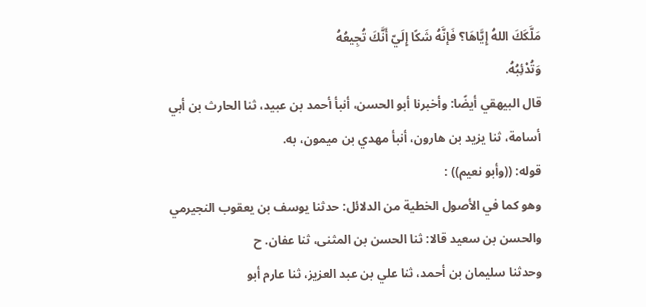مَلَّكَكَ اللهُ إِيَّاهَا؟ فَإنَّهُ شَكًا إِلَيّ أَنَّكَ تُجِيعُهُ
وَتُدْئِبُهُ.
قال البيهقي أيضًا: وأخبرنا أبو الحسن، أنبأ أحمد بن عبيد، ثنا الحارث بن أبي
أسامة، ثنا يزيد بن هارون، أنبأ مهدي بن ميمون، به.
قوله: ((وأبو نعيم)) :
وهو كما في الأصول الخطية من الدلائل: حدثنا يوسف بن يعقوب النجيرمي
والحسن بن سعيد قالا: ثنا الحسن بن المثنى، ثنا عفان. ح
وحدثنا سليمان بن أحمد، ثنا علي بن عبد العزيز، ثنا عارم أبو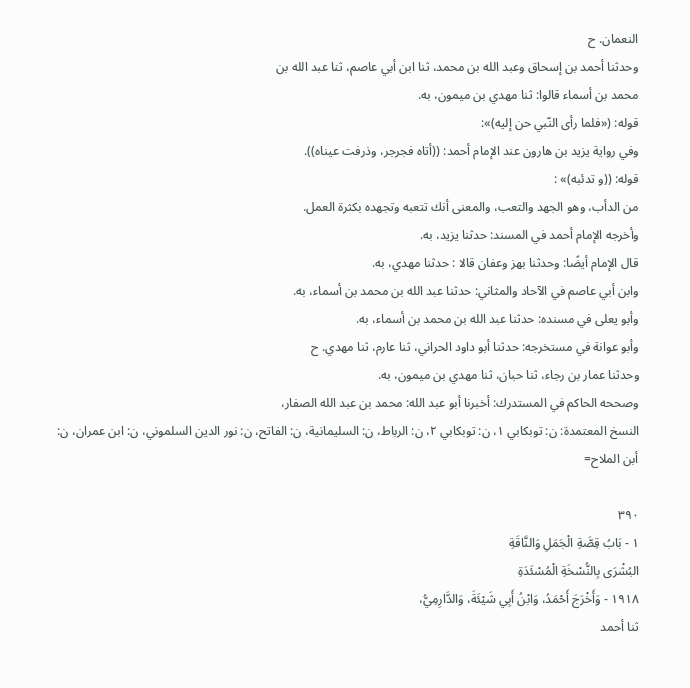النعمان. ح
وحدثنا أحمد بن إسحاق وعبد الله بن محمد، ثنا ابن أبي عاصم، ثنا عبد الله بن
محمد بن أسماء قالوا: ثنا مهدي بن ميمون، به.
قوله: («فلما رأى النّبي حن إليه)»:
وفي رواية يزيد بن هارون عند الإمام أحمد: ((أتاه فجرجر، وذرفت عيناه)).
قوله: ((و تدئبه)» :
من الدأب، وهو الجهد والتعب، والمعنى أنك تتعبه وتجهده بكثرة العمل.
وأخرجه الإمام أحمد في المسند: حدثنا يزيد، به.
قال الإمام أيضًا: وحدثنا بهز وعفان قالا : حدثنا مهدي، به.
وابن أبي عاصم في الآحاد والمثاني: حدثنا عبد الله بن محمد بن أسماء، به.
وأبو يعلى في مسنده: حدثنا عبد الله بن محمد بن أسماء، به.
وأبو عوانة في مستخرجه: حدثنا أبو داود الحراني، ثنا عارم، ثنا مهدي. ح
وحدثنا عمار بن رجاء، ثنا حبان، ثنا مهدي بن ميمون، به.
وصححه الحاكم في المستدرك: أخبرنا أبو عبد الله: محمد بن عبد الله الصفار،
النسخ المعتمدة: ن: توبكابي ١، ن: توبكابي ٢، ن: الرباط، ن: السليمانية، ن: الفاتح، ن: نور الدين السلموني، ن: ابن عمران، ن: أبن الملاح=

٣٩٠
١ - بَابُ قِصَّةِ الْجَمَلِ وَالنَّاقَةِ
البُشْرَى بِالنُّسْخَةِ الْمُسْئَدَةِ
١٩١٨ - وَأَخْرَجَ أَحْمَدُ، وَابْنُ أَبِي شَيْئَةَ، وَالدَّارِمِيُّ،
ثنا أحمد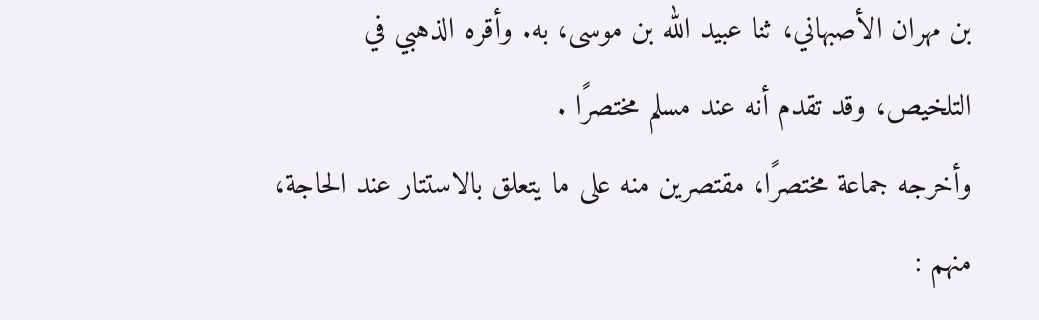بن مهران الأصبهاني، ثنا عبيد الله بن موسى، به. وأقره الذهبي في
التلخيص، وقد تقدم أنه عند مسلم مختصرًا .
وأخرجه جماعة مختصرًا، مقتصرين منه على ما يتعلق بالاستتار عند الحاجة،
منهم :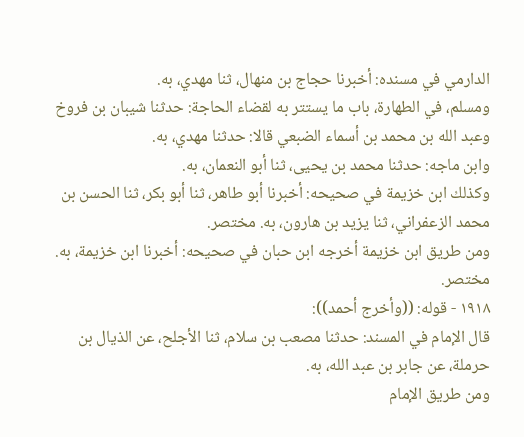الدارمي في مسنده: أخبرنا حجاج بن منهال، ثنا مهدي، به.
ومسلم، في الطهارة، باب ما يستتر به لقضاء الحاجة: حدثنا شيبان بن فروخ
وعبد الله بن محمد بن أسماء الضبعي قالا: حدثنا مهدي، به.
وابن ماجه: حدثنا محمد بن يحيى، ثنا أبو النعمان، به.
وكذلك ابن خزيمة في صحيحه: أخبرنا أبو طاهر، ثنا أبو بكر، ثنا الحسن بن
محمد الزعفراني، ثنا يزيد بن هارون، به. مختصر.
ومن طريق ابن خزيمة أخرجه ابن حبان في صحيحه: أخبرنا ابن خزيمة، به.
مختصر.
١٩١٨ - قوله: ((وأخرج أحمد)):
قال الإمام في المسند: حدثنا مصعب بن سلام، ثنا الأجلح، عن الذيال بن
حرملة، عن جابر بن عبد الله، به.
ومن طريق الإمام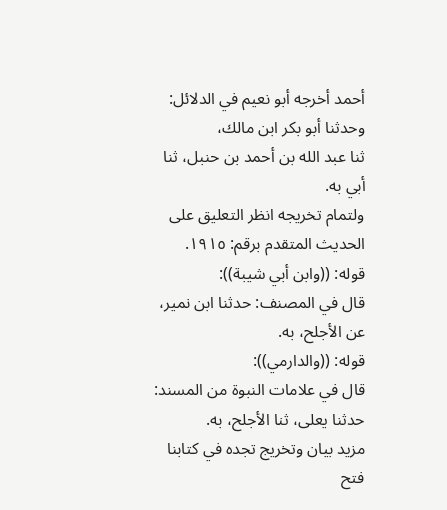أحمد أخرجه أبو نعيم في الدلائل: وحدثنا أبو بكر ابن مالك،
ثنا عبد الله بن أحمد بن حنبل، ثنا أبي به.
ولتمام تخريجه انظر التعليق على الحديث المتقدم برقم: ١٩١٥.
قوله: ((وابن أبي شيبة)):
قال في المصنف: حدثنا ابن نمير، عن الأجلح، به.
قوله: ((والدارمي)):
قال في علامات النبوة من المسند: حدثنا يعلى، ثنا الأجلح، به.
مزيد بيان وتخريج تجده في كتابنا فتح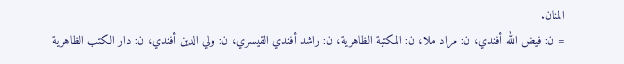المنان.
= ن: فيض الله أفندي، ن: مراد ملا، ن: المكتبة الظاهرية، ن: راشد أفندي القيسري، ن: ولي الدين أفندي، ن: دار الكتب الظاهرية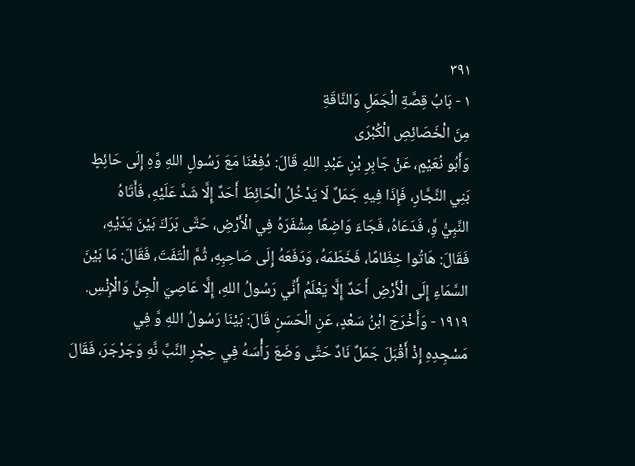٣٩١
١ - بَابُ قِصَّةِ الْجَمَلِ وَالنَّاقَةِ
مِنَ الْخَصَائِصِ الْكُبْرَى
وَأَبُو نُعَيْمٍ، عَنْ جَابِرِ بْنِ عَبْدِ اللهِ قَالَ: دُفِعْنَا مَعَ رَسُولِ اللهِ وَّهِ إِلَى حَائِطٍ
بَنِي النَّجَّارِ، فَإِذَا فِيهِ جَمَلٌ لَا يَدْخُلُ الْحَائِطَ أَحَدٌ إِلَّا شَدَّ عَلَيْهِ، فَأَتَاهُ
النَّبِيُّ وَِّ، فَدَعَاهُ، فَجَاءَ وَاضِعًا مِشْفَرَهُ فِي الْأَرْضِ، حَتَّى بَرَكَ بَيْنَ يَدَيْهِ،
فَقَالَ: هَاتُوا خِظَامًا، فَخَطَمَهُ، وَدَفَعَهُ إِلَى صَاحِبِهِ، ثُمَّ الْتَفَتَ، فَقَالَ: مَا بَيْنَ
السَّمَاءِ إِلَى الْأَرْضِ أَحَدٌ إِلَّا يَعْلَمُ أَنِّي رَسُولُ اللهِ، إِلَّا عَاصِيَ الْجِنِّ وَالْإِنْسِ.
١٩١٩ - وَأَخْرَجَ ابْنُ سَعْدٍ، عَنِ الْحَسَنِ قَالَ: بَيْنَا رَسُولُ اللهِ وَّ فِي
مَسْجِدِهِ إِذْ أَقْبَلَ جَمَلٌ نَادٌ حَتَّى وَضَعَ رَأْسَهُ فِي حِجْرِ النَّبِّ نَّهِ وَجَرْجَرَ، فَقَالَ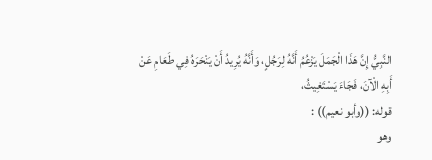النَّبِيُّ إِنَّ هَذَا الْجَمَلَ يَزْعُمُ أَنَّهُ لِرَجُلٍ، وَأَنَّهُ يُرِيدُ أَنْ يَنْحَرَهُ فِي طَعَامِ عَنْ
أَبِهِ الْآنَ، فَجَاءَ يَسْتَغِيثُ،
قوله: ((وأبو نعيم)) :
وهو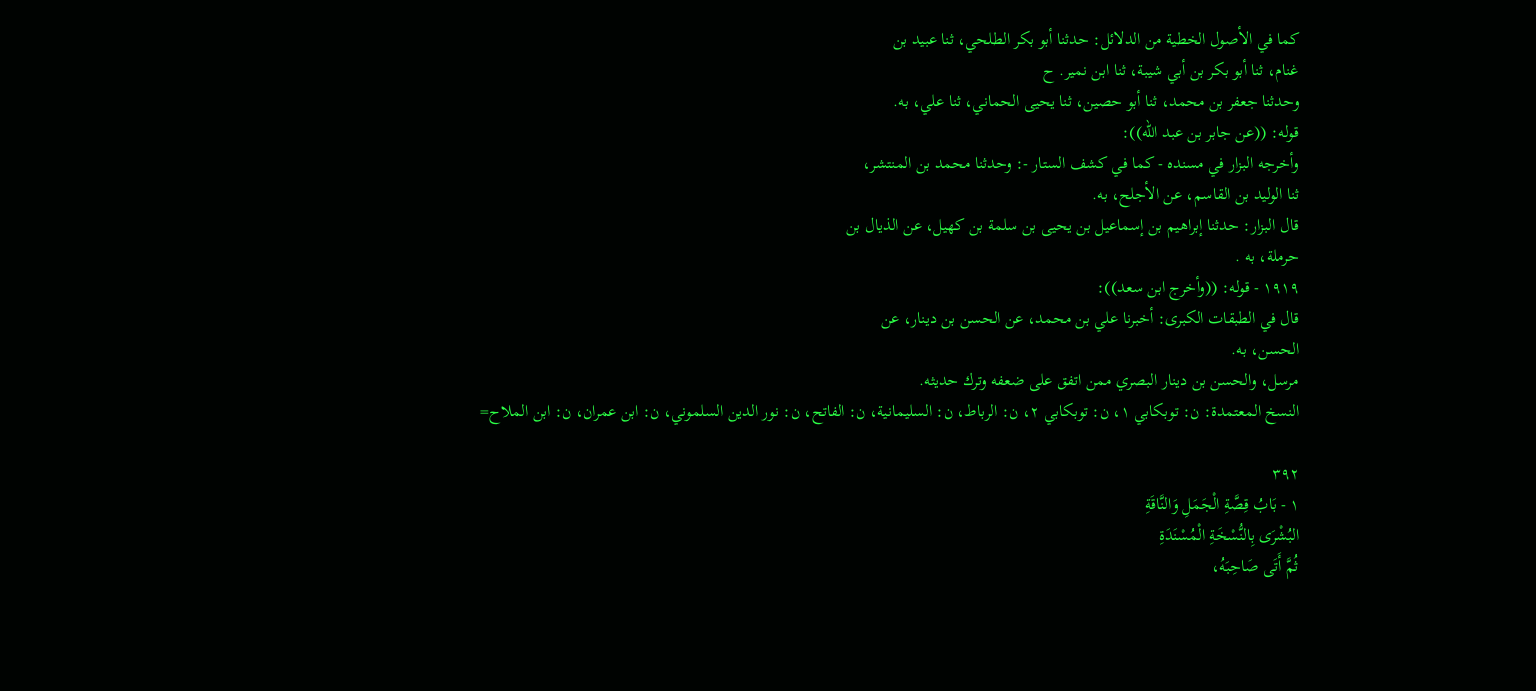كما في الأصول الخطية من الدلائل: حدثنا أبو بكر الطلحي، ثنا عبيد بن
غنام، ثنا أبو بكر بن أبي شيبة، ثنا ابن نمير. ح
وحدثنا جعفر بن محمد، ثنا أبو حصين، ثنا يحيى الحماني، ثنا علي، به.
قوله: ((عن جابر بن عبد الله)):
وأخرجه البزار في مسنده - كما في كشف الستار -: وحدثنا محمد بن المنتشر،
ثنا الوليد بن القاسم، عن الأجلح، به.
قال البزار: حدثنا إبراهيم بن إسماعيل بن يحيى بن سلمة بن كهيل، عن الذيال بن
حرملة، به .
١٩١٩ - قوله: ((وأخرج ابن سعد)):
قال في الطبقات الكبرى: أخبرنا علي بن محمد، عن الحسن بن دينار، عن
الحسن، به.
مرسل، والحسن بن دينار البصري ممن اتفق على ضعفه وترك حديثه.
النسخ المعتمدة: ن: توبكابي ١، ن: توبكابي ٢، ن: الرباط، ن: السليمانية، ن: الفاتح، ن: نور الدين السلموني، ن: ابن عمران، ن: ابن الملاح=

٣٩٢
١ - بَابُ قِصَّةِ الْجَمَلِ وَالنَّاقَةِ
البُشْرَى بِالنُّسْخَةِ الْمُسْنَدَةِ
ثُمَّ أَتَى صَاحِبَهُ،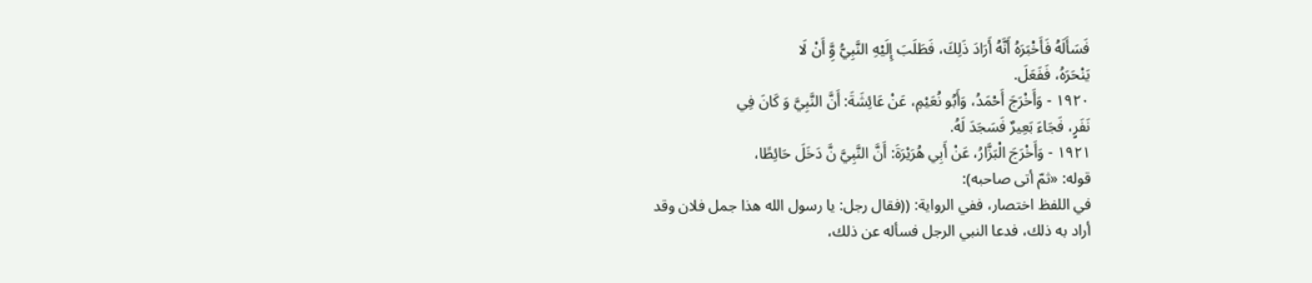فَسَأَلَهُ فَأَخْبَرَهُ أَنَّهُ أَرَادَ ذَلِكَ، فَطَلَبَ إِلَيْهِ النَّبِيُّ وَِّ أَنْ لَا
يَنْحَرَهُ، فَفَعَلَ.
١٩٢٠ - وَأَخْرَجَ أَحْمَدُ، وَأَبُو نُعَيْمِ، عَنْ عَائِشَةَ: أَنَّ النَّبِيَّ وَ كَانَ فِي
نَفَرٍ، فَجَاءَ بَعِيرٌ فَسَجَدَ لَهُ.
١٩٢١ - وَأَخْرَجَ الْبَزَّارُ، عَنْ أَبِي هُرَيْرَةَ: أَنَّ النَّبِيَّ نَّ دَخَلَ حَائِطًا،
قوله: «ثمّ أتی صاحبه):
في اللفظ اختصار، ففي الرواية: ((فقال رجل: يا رسول الله هذا جمل فلان وقد
أراد به ذلك، فدعا النبي الرجل فسأله عن ذلك،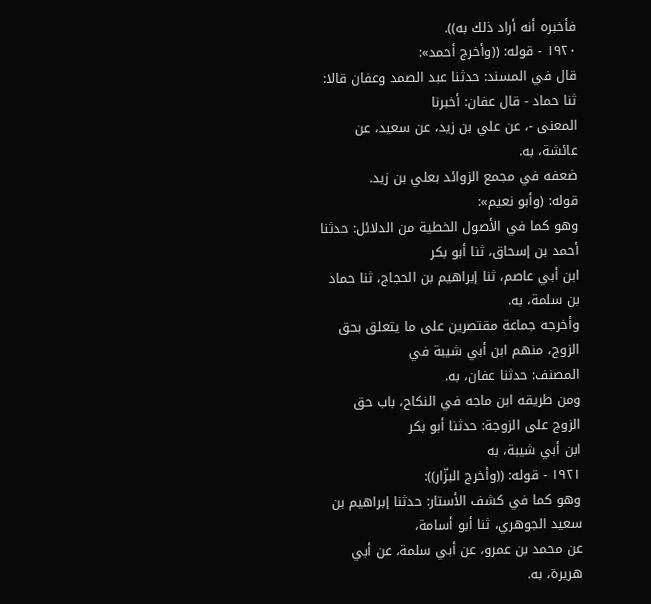فأخبره أنه أراد ذلك به)).
١٩٢٠ - قوله: ((وأخرج أحمد»:
قال في المسند: حدثنا عبد الصمد وعفان قالا: ثنا حماد - قال عفان: أخبرنا
المعنى -، عن علي بن زيد، عن سعيد، عن عائشة، به.
ضعفه في مجمع الزوائد بعلي بن زيد.
قوله: (وأبو نعيم»:
وهو كما في الأصول الخطية من الدلائل: حدثنا أحمد بن إسحاق، ثنا أبو بكر
ابن أبي عاصم، ثنا إبراهيم بن الحجاج، ثنا حماد بن سلمة، به.
وأخرجه جماعة مقتصرين على ما يتعلق بحق الزوج، منهم ابن أبي شيبة في
المصنف: حدثنا عفان، به.
ومن طريقه ابن ماجه في النكاح، باب حق الزوج على الزوجة: حدثنا أبو بكر
ابن أبي شيبة، به
١٩٢١ - قوله: ((وأخرج البزّار)):
وهو كما في كشف الأستار: حدثنا إبراهيم بن سعيد الجوهري، ثنا أبو أسامة،
عن محمد بن عمرو، عن أبي سلمة، عن أبي هريرة، به.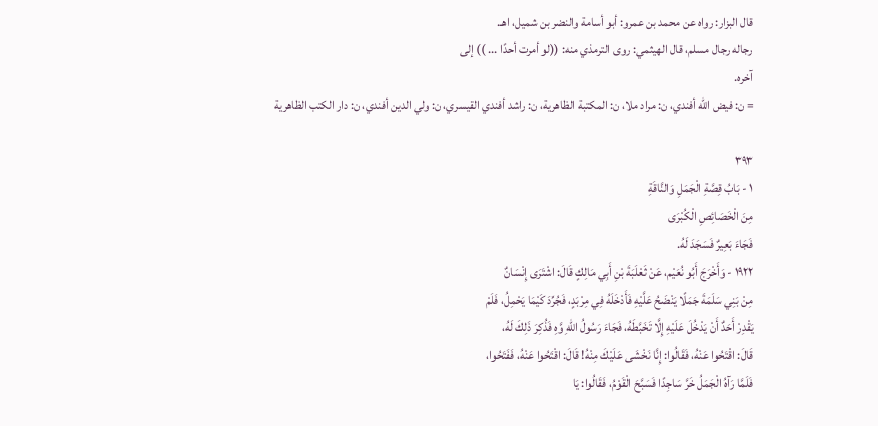قال البزار: رواه عن محمد بن عمرو: أبو أسامة والنضر بن شميل، اهـ.
رجاله رجال مسلم، قال الهيثمي: روى الترمذي منه: ((لو أمرت أحدًا ... )) إلى
آخره.
= ن: فيض الله أفندي، ن: مراد ملا، ن: المكتبة الظاهرية، ن: راشد أفندي القيسري، ن: ولي الدين أفندي، ن: دار الكتب الظاهرية

٣٩٣
١ - بَابُ قِصَّةِ الْجَمَلِ وَالنَّاقَةِ
مِنَ الْخَصَائِصِ الْكُبْرَى
فَجَاءَ بَعِيرٌ فَسَجَدَ لَهُ.
١٩٢٢ - وَأَخْرَجَ أَبُو نُعَيْم، عَنْ ثَعْلَبَةَ بْنِ أَبِي مَالِكٍ قَالَ: اشْتَرَى إِنْسَانٌ
مِنْ بَنِي سَلَمَةَ جَمَلًا يَنْضَحُ عَلَّيْهِ فَأَدْخَلَهُ فِي مِرْبَدٍ، فَجُرِّدَ كَيْمَا يَحْمِلُ، فَلَمْ
يَقْدِرْ أَحَدٌ أَنْ يَدْخُلَ عَلَيْهِ إِلَّا تَخَبَّطَهُ، فَجَاءَ رَسُولُ اللهِ وَّهِ فَذُكِرَ ذَلِكَ لَهُ،
قَالَ: اقْتَحُوا عَنْهُ، فَقَالُوا: إِنَّا نَخْشَى عَلَيْكَ مِنْهُ! قَالَ: اقْتَحُوا عَنْهُ، فَفَتَحُوا،
فَلَمَّا رَآهُ الْجَمَلُ خَرَّ سَاجِدًا فَسَبَّحَ الْقَوْمُ، فَقَالُوا: يَا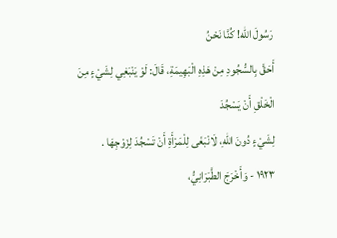رَسُولَ الله! كُنَّا نَحْنُ
أَحَقَّ بِالسُّجُودِ مِنْ هَذِهِ الْبَهِيمَةِ، قَالَ: لَوْ يَنْبَغِي لِشَيْءٍ مِنَ الْخَلْقِ أَنْ يَسْجُدَ
لِشَيْءٍ دُونَ اللهِ، لَانْبَغَى لِلْمَرْأَةِ أَنْ تَسْجُدَ لِزَوْجِهَا .
١٩٢٣ - وَأَخْرَجَ الطَّبَرَانِيُّ،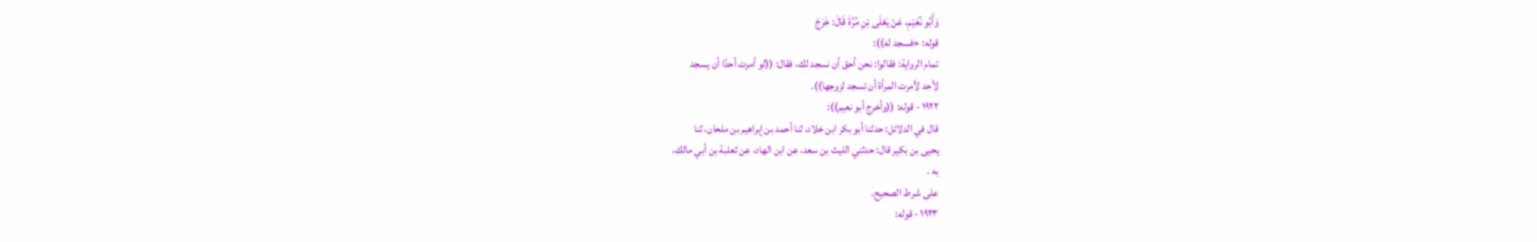وَأَبُو نُعَيْمِ، عَنْ يَعْلَى بْنِ مُرَّةَ قَالَ: خَرَجَ
قوله: «فسجد له)):
تمام الرواية: فقالوا: نحن أحق أن نسجد لك، فقال: ((لو أمرت أحدًا أن يسجد
لأحد لأمرت المرأة أن تسجد لزوجها)).
١٩٢٢ - قوله: ((وأخرج أبو نعيم)):
قال في الدلائل: حدثنا أبو بكر ابن خلاد، ثنا أحمد بن إبراهيم بن ملحان، ثنا
يحيى بن بكير قال: حدثني الليث بن سعد، عن ابن الهاد، عن ثعلبة بن أبي مالك،
به .
على شرط الصحيح.
١٩٢٣ - قوله: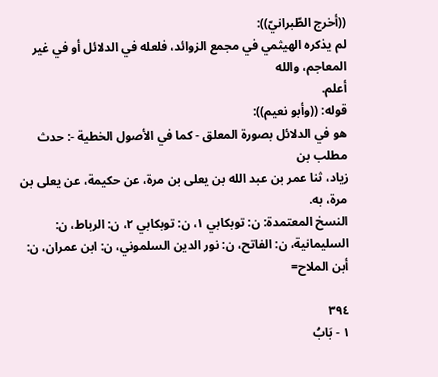((أخرج الطّبرانيّ)):
لم يذكره الهيثمي في مجمع الزوائد، فلعله في الدلائل أو في غير المعاجم، والله
أعلم.
قوله: ((وأبو نعيم)):
هو في الدلائل بصورة المعلق - كما في الأصول الخطية -: حدث مطلب بن
زياد، ثنا عمر بن عبد الله بن يعلى بن مرة، عن حكيمة، عن يعلى بن مرة، به.
النسخ المعتمدة: ن: توبكابي ١، ن: توبكابي ٢، ن: الرباط، ن: السليمانية، ن: الفاتح، ن: نور الدين السلموني، ن: ابن عمران، ن: أبن الملاح=

٣٩٤
١ - بَابُ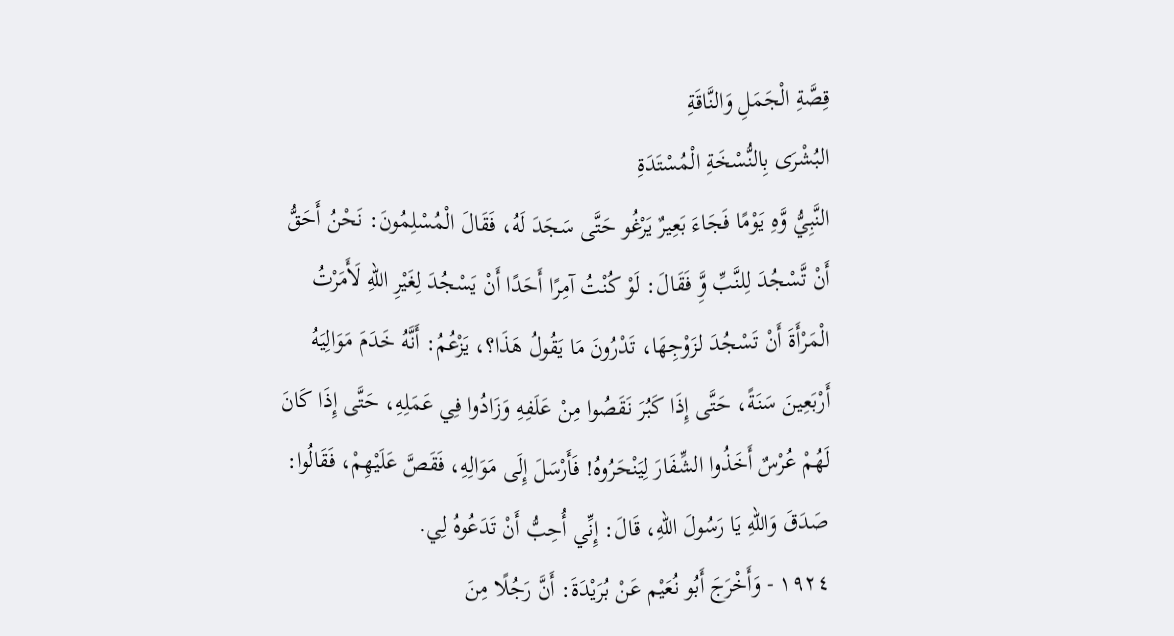قِصَّةِ الْجَمَلِ وَالنَّاقَةِ
البُشْرَى بِالنُّسْخَةِ الْمُسْتَدَةِ
النَّبِيُّ وَّهِ يَوْمًا فَجَاءَ بَعِيرٌ يَرْغُو حَتَّى سَجَدَ لَهُ، فَقَالَ الْمُسْلِمُونَ: نَحْنُ أَحَقُّ
أَنْ تَّسْجُدَ لِلنَّبِّ وَِّ فَقَالَ: لَوْ كُنْتُ آمِرًا أَحَدًا أَنْ يَسْجُدَ لِغَيْرِ اللهِ لَأَمَرْتُ
الْمَرْأَةَ أَنْ تَسْجُدَ لزَوْجِهَا، تَدْرُونَ مَا يَقُولُ هَذَا؟، يَزْعُمُ: أَنَّهُ خَدَمَ مَوَالِيَهُ
أَرْبَعِينَ سَنَةً، حَتَّى إِذَا كَبُرَ نَقَصُوا مِنْ عَلَفِهِ وَزَادُوا فِي عَمَلِهِ، حَتَّى إِذَا كَانَ
لَهُمْ عُرْسٌ أَخَذُوا الشِّفَارَ لِيَنْحَرُوهُ! فَأَرْسَلَ إِلَى مَوَالِهِ، فَقَصَّ عَلَيْهِمْ، فَقَالُوا:
صَدَقَ وَاللهِ يَا رَسُولَ اللهِ، قَالَ: إِنِّي أُحِبُّ أَنْ تَدَعُوهُ لِي.
١٩٢٤ - وَأَخْرَجَ أَبُو نُعَيْم عَنْ بُرَيْدَةَ: أَنَّ رَجُلًا مِنَ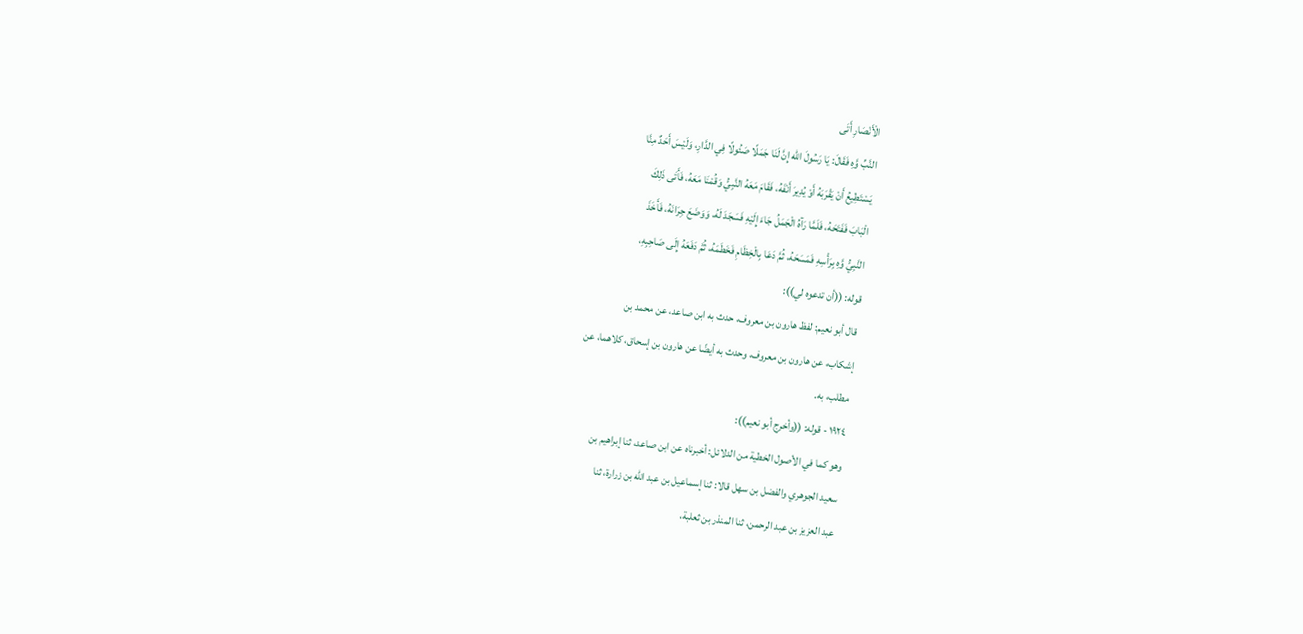الْأَنْصَارِ أَتَى
النَّبِّ وَّهِ فَقَالَ: يَا رَسُولَ الله إِنَّ لَنَا جَمَلًا صَئُولًا فِي الدَّارِ، وَلَيْسَ أَحَدٌ مِنَّا
يَسْتَطِيعُ أَنْ يَقْرَبَهُ أَوْ يُدِيرَ أَنْفَهُ، فَقَامَ مَعَهُ النَّبِيُّ وَقُمْنَا مَعَهُ، فَأَتَى ذَلِكَ
الْبَابَ فَفَتَحَهُ، فَلَمَّا رَآهُ الْجَمَلُ جَاءَ إِلَيْهِ فَسَجَدَ لَهُ، وَوَضَعَ جِرَانَهُ، فَأَخَذَ
النَّبِيُّ وَّهِ بِرَأْسِهِ فَمَسَحَهُ، ثُمَّ دَعَا بِالْخِظَامِ فَخَطَمَهُ، ثُمَّ دَفَعَهُ إِلَى صَاحِبِهِ،
قوله: ((أن تدعوه لي)):
قال أبو نعيم: لفظ هارون بن معروف، حدث به ابن صاعد، عن محمد بن
إشكاب، عن هارون بن معروف، وحدث به أيضًا عن هارون بن إسحاق، كلاهما، عن
مطلب، به.
١٩٢٤ - قوله: ((وأخرج أبو نعيم)):
وهو كما في الأصول الخطية من الدلائل: أخبرناه عن ابن صاعد، ثنا إبراهيم بن
سعيد الجوهري والفضل بن سهل قالا: ثنا إسماعيل بن عبد الله بن زرارة، ثنا
عبد العزيز بن عبد الرحمن، ثنا المنذر بن ثعلبة،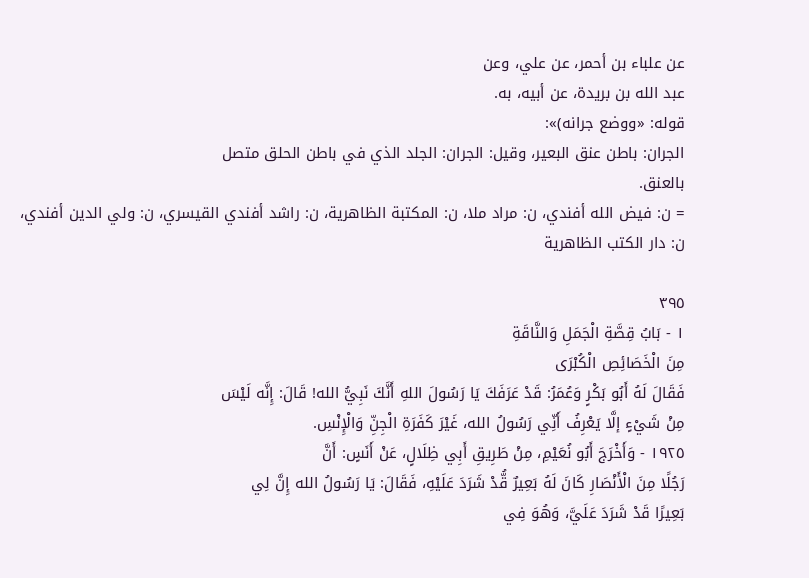عن علباء بن أحمر، عن علي، وعن
عبد الله بن بريدة، عن أبيه، به.
قوله: «ووضع جرانه)»:
الجران: باطن عنق البعير، وقيل: الجران: الجلد الذي في باطن الحلق متصل
بالعنق.
= ن: فيض الله أفندي، ن: مراد ملا، ن: المكتبة الظاهرية، ن: راشد أفندي القيسري، ن: ولي الدين أفندي، ن: دار الكتب الظاهرية

٣٩٥
١ - بَابُ قِصَّةِ الْجَمَلِ وَالنَّاقَةِ
مِنَ الْخَصَائِصِ الْكُبْرَى
فَقَالَ لَهُ أَبُو بَكْرٍ وَعُمَرُ: قَدْ عَرَفَكَ يَا رَسُولَ اللهِ أَنَّكَ نَبِيُّ الله! قَالَ: إِنَّه لَيْسَ
مِنْ شَيْءٍ إلَّا يَعْرِفُ أَنِّي رَسُولُ الله، غَيْرَ كَفَرَةِ الْجِنِّ وَالْإِنْسِ.
١٩٢٥ - وَأَخْرَجَ أَبُو نُعَيْمِ، مِنْ طَرِيقِ أَبِي ظِلَالٍ، عَنْ أَنَسٍ: أَنَّ
رَجُلًا مِنَ الْأَنْصَارِ كَانَ لَهُ بَعِيرٌ قُّدْ شَرَدَ عَلَيْهِ، فَقَالَ: يَا رَسُولُ الله إِنَّ لِي
بَعِيرًا قَدْ شَرَدَ عَلَيَّ، وَهُوَ فِي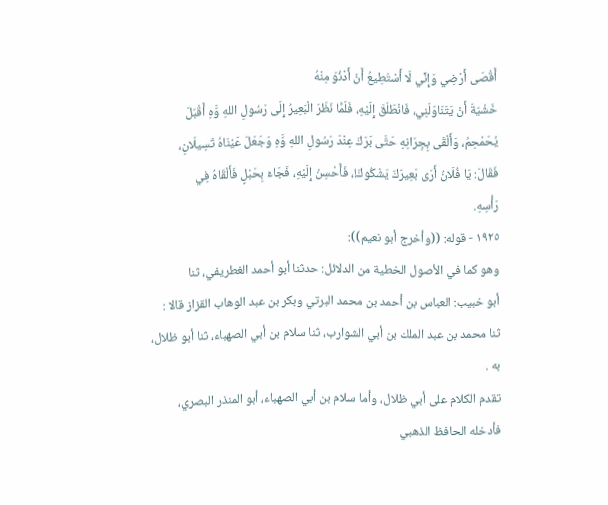أَقْصَى أَرْضِي وَإِنِّي لَا أَسْتَطِيعُ أَنْ أَدْنُوَ مِنْهُ
خَشْيَةَ أَنْ يَتَنَاوَلَنِي، فَانْطَلَقَ إِلَيْهِ، فَلَمَّا نَظَرَ الْبَعِيرُ إِلَى رَسُولِ اللهِ وَّهِ أَقْبَلَ
يُحَمْحِمُ، وَأَلْقَى بِجِرَانِهِ حَتَّى بَرَكَ عِنْدَ رَسُولِ اللهِ وَّهِ وَجَعَلَ عَيْنَاهُ تَسِيلَانِ،
فَقَالَ: يَا فُلَانُ أَرَى بَعِيرَكَ يَشْكُوكَ!، فَأَحْسِنْ إِلَيْهِ، فَجَاءَ بِحَبْلٍ فَأَلْقَاهُ فِي
رَأْسِهِ.
١٩٢٥ - قوله: ((وأخرج أبو نعيم)):
وهو كما في الأصول الخطية من الدلائل: حدثنا أبو أحمد الغطريفي، ثنا
أبو خبيب: العباس بن أحمد بن محمد البرتي وبكر بن عبد الوهاب القزاز قالا :
ثنا محمد بن عبد الملك بن أبي الشوارب، ثنا سلام بن أبي الصهباء، ثنا أبو ظلال،
به .
تقدم الكلام على أبي ظلال، وأما سلام بن أبي الصهباء، أبو المنذر البصري،
فأدخله الحافظ الذهبي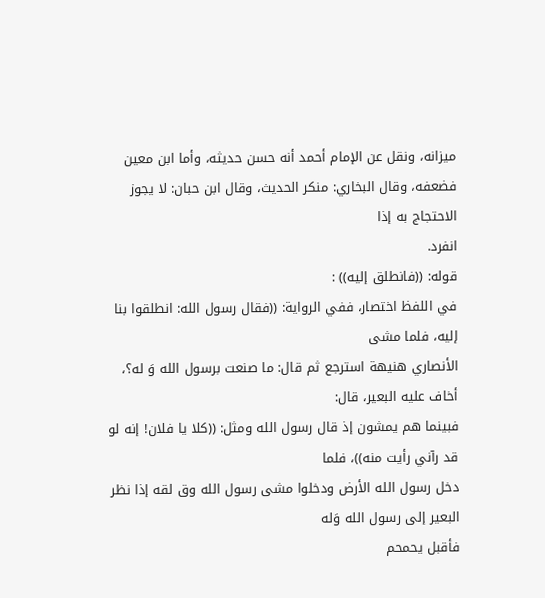ميزانه، ونقل عن الإمام أحمد أنه حسن حديثه، وأما ابن معين
فضعفه، وقال البخاري: منكر الحديث، وقال ابن حبان: لا يجوز الاحتجاج به إذا
انفرد.
قوله: ((فانطلق إليه)) :
في اللفظ اختصار، ففي الرواية: ((فقال رسول الله: انطلقوا بنا إليه، فلما مشى
الأنصاري هنيهة استرجع ثم قال: ما صنعت برسول الله وَ له؟، أخاف عليه البعير، قال:
فبينما هم يمشون إذ قال رسول الله ومثل: ((كلا يا فلان! إنه لو قد رآني رأيت منه))، فلما
دخل رسول الله الأرض ودخلوا مشى رسول الله وق لقه إذا نظر البعير إلى رسول الله وَله
فأقبل يحمحم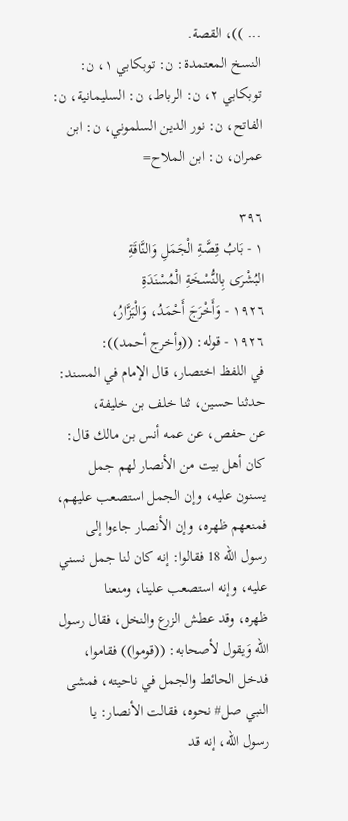... ))، القصة.
النسخ المعتمدة: ن: توبكابي ١، ن: توبكابي ٢، ن: الرباط، ن: السليمانية، ن: الفاتح، ن: نور الدين السلموني، ن: ابن عمران، ن: ابن الملاح=

٣٩٦
١ - بَابُ قِصَّةِ الْجَمَلِ وَالنَّاقَةِ
البُشْرَى بِالنُّسْخَةِ الْمُسْنَدَةِ
١٩٢٦ - وَأَخْرَجَ أَحْمَدُ، وَالْبَزَّارُ،
١٩٢٦ - قوله: ((وأخرج أحمد)):
في اللفظ اختصار، قال الإمام في المسند: حدثنا حسين، ثنا خلف بن خليفة،
عن حفص، عن عمه أنس بن مالك قال: كان أهل بيت من الأنصار لهم جمل
يسنون عليه، وإن الجمل استصعب عليهم، فمنعهم ظهره، وإن الأنصار جاءوا إلى
رسول الله 18 فقالوا: إنه كان لنا جمل نسني عليه، وإنه استصعب علينا، ومنعنا
ظهره، وقد عطش الزرع والنخل، فقال رسول الله وَيقول لأصحابه: ((قوموا)) فقاموا،
فدخل الحائط والجمل في ناحيته، فمشى النبي صل# نحوه، فقالت الأنصار: يا
رسول الله، إنه قد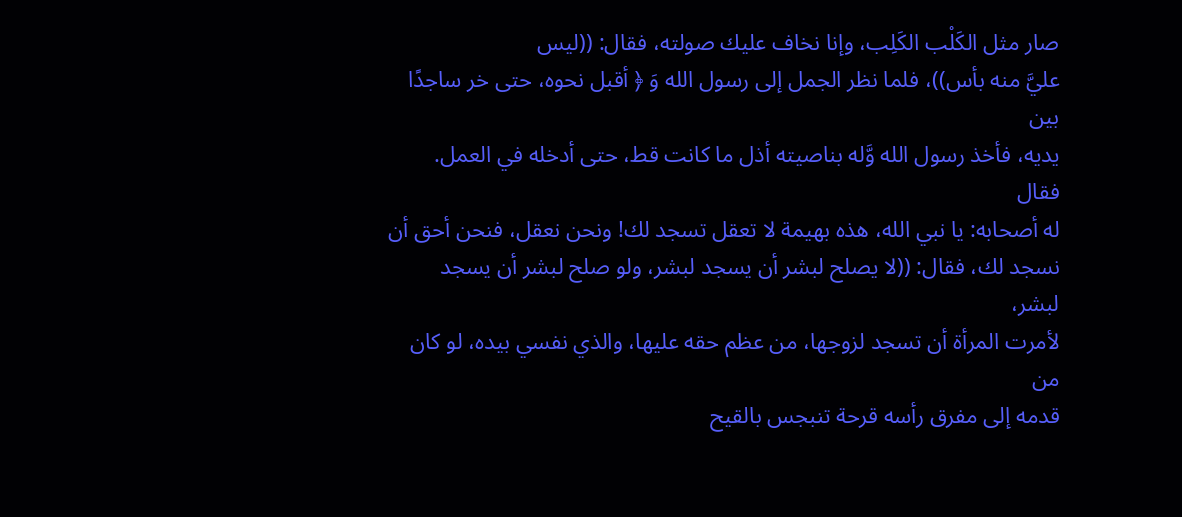صار مثل الكَلْب الكَلِب، وإنا نخاف عليك صولته، فقال: ((ليس
عليَّ منه بأس))، فلما نظر الجمل إلى رسول الله وَ ﴿ أقبل نحوه، حتى خر ساجدًا بين
يديه، فأخذ رسول الله وَّله بناصيته أذل ما كانت قط، حتى أدخله في العمل. فقال
له أصحابه: يا نبي الله، هذه بهيمة لا تعقل تسجد لك! ونحن نعقل، فنحن أحق أن
نسجد لك، فقال: ((لا يصلح لبشر أن يسجد لبشر، ولو صلح لبشر أن يسجد لبشر،
لأمرت المرأة أن تسجد لزوجها، من عظم حقه عليها، والذي نفسي بيده، لو كان من
قدمه إلى مفرق رأسه قرحة تنبجس بالقيح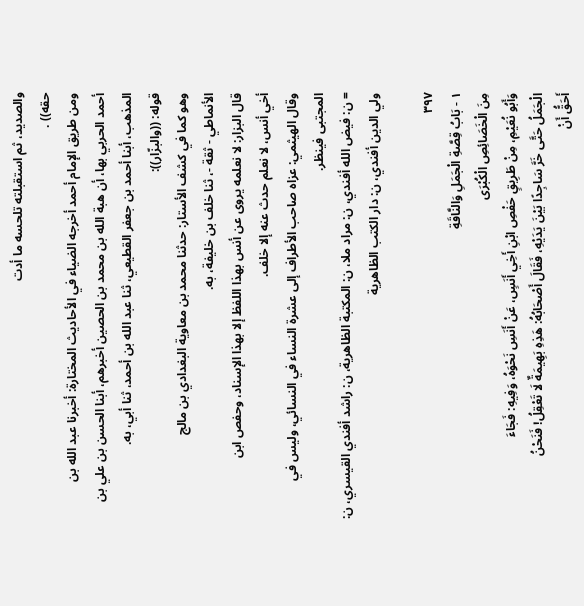والصديد، ثم استقبلته تلحسه ما أدت
حقه)) .
ومن طريق الإمام أحمد أخرجه الضياء في الأحاديث المختارة: أخبرنا عبد الله بن
أحمد الحربي بها، أن هبة الله بن محمد بن الحصين أخبرهم، أبنا الحسن بن علي بن
المذهب، أبنا أحمد بن جعفر القطيعي، ثنا عبد الله بن أحمد، ثنا أبي، به.
قوله: ((والبزّار)):
وهو كما في كشف الأستار: حدثنا محمد بن معاوية البغدادي بن مالج
الأنماطي - ثقة -، ثنا خلف بن خليفة، به.
قال البزار: لا نعلمه يروى عن أنس بهذا اللفظ إلا بهذا الإسناد، وحفص ابن
أخي أنس، لا نعلم حدث عنه إلا خلف.
وقال الهيثمي: عزاه صاحب الأطراف إلى عشرة النساء في النسائي، وليس في
المجتبى فينظر.
= ن: فيض الله أفندي، ن: مراد ملا، ن: المكتبة الظاهرية، ن: راشد أفندي القيسري، ن: ولي الدين أفندي، ن: دار الكتب الظاهرية

٣٩٧
١ - بَابُ قِصَّةِ الْجَمَلِ وَالنَّاقَةِ
مِنَ الْخَصَائِصِ الْكُبْرَى
وَأَبُو نُعَيْمِ، مِنْ طَرِيقٍ حَفْصِ ابْنِ أَخِي أَنَسٍ، عَنْ أَنَسِ نَحْوَهُ، وَفِيهِ: فَجَاءَ
الْجَمَلُ حَتَّى خَرَّ سَاجِدًا بَيْنَ يَدَيْهِ، فَقَالَ أَصْحَابُهُ: هَذِهِ بَهِيمَةٌ لَا تَعْقِلُ! فَنَحْنُ
أَحَقُّ أَنْ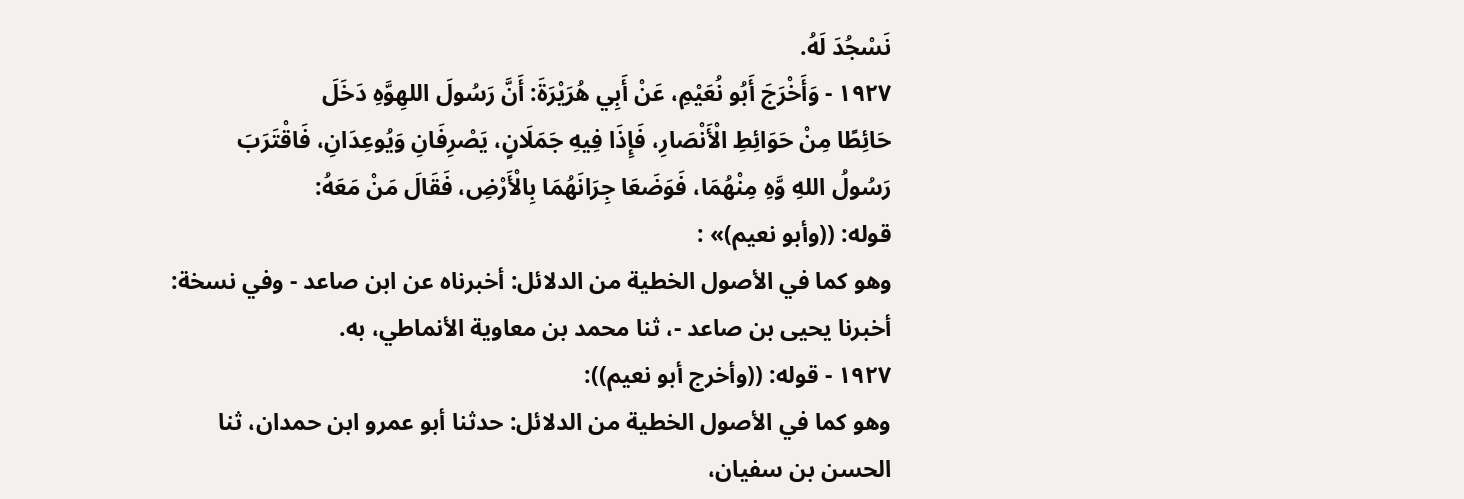نَسْجُدَ لَهُ.
١٩٢٧ - وَأَخْرَجَ أَبُو نُعَيْمِ، عَنْ أَبِي هُرَيْرَةَ: أَنَّ رَسُولَ اللهِوَّهِ دَخَلَ
حَائِطًا مِنْ حَوَائِطِ الْأَنْصَارِ، فَإِذَا فِيهِ جَمَلَانٍ، يَصْرِفَانِ وَيُوعِدَانِ، فَاقْتَرَبَ
رَسُولُ اللهِ وَّهِ مِنْهُمَا، فَوَضَعَا جِرَانَهُمَا بِالْأَرْضِ، فَقَالَ مَنْ مَعَهُ:
قوله: ((وأبو نعيم)» :
وهو كما في الأصول الخطية من الدلائل: أخبرناه عن ابن صاعد - وفي نسخة:
أخبرنا يحيى بن صاعد -، ثنا محمد بن معاوية الأنماطي، به.
١٩٢٧ - قوله: ((وأخرج أبو نعيم)):
وهو كما في الأصول الخطية من الدلائل: حدثنا أبو عمرو ابن حمدان، ثنا
الحسن بن سفيان،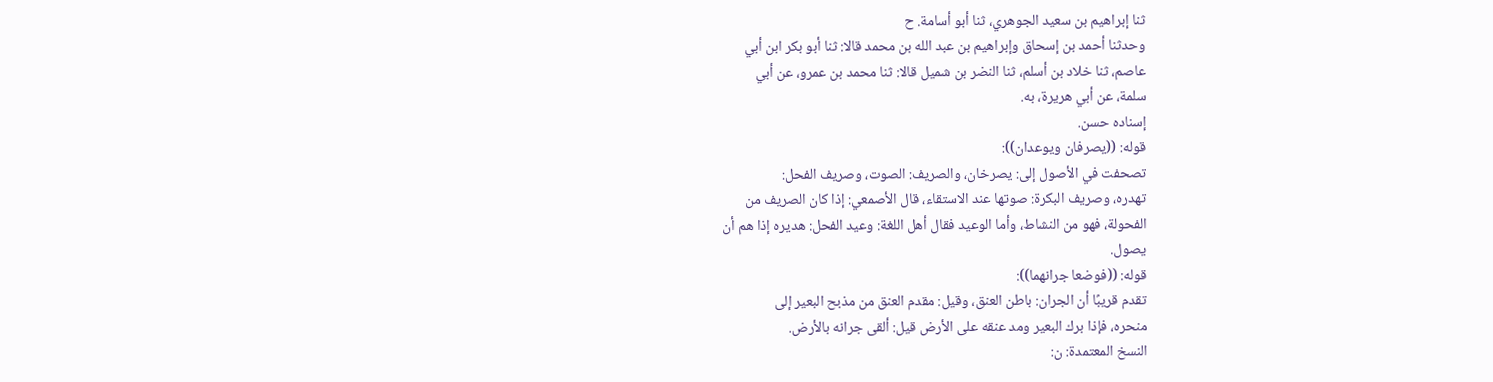ثنا إبراهيم بن سعيد الجوهري، ثنا أبو أسامة. ح
وحدثنا أحمد بن إسحاق وإبراهيم بن عبد الله بن محمد قالا: ثنا أبو بكر ابن أبي
عاصم، ثنا خلاد بن أسلم، ثنا النضر بن شميل قالا: ثنا محمد بن عمرو، عن أبي
سلمة، عن أبي هريرة، به.
إسناده حسن.
قوله: ((يصرفان ويوعدان)):
تصحفت في الأصول إلى: يصرخان، والصريف: الصوت، وصريف الفحل:
تهدره، وصريف البكرة: صوتها عند الاستقاء، قال الأصمعي: إذا كان الصريف من
الفحولة، فهو من النشاط، وأما الوعيد فقال أهل اللغة: وعيد الفحل: هديره إذا هم أن
يصول.
قوله: ((فوضعا جرانهما)):
تقدم قريبًا أن الجران: باطن العنق، وقيل: مقدم العنق من مذبح البعير إلى
منحره، فإذا برك البعير ومد عنقه على الأرض قيل: ألقى جرانه بالأرض.
النسخ المعتمدة: ن: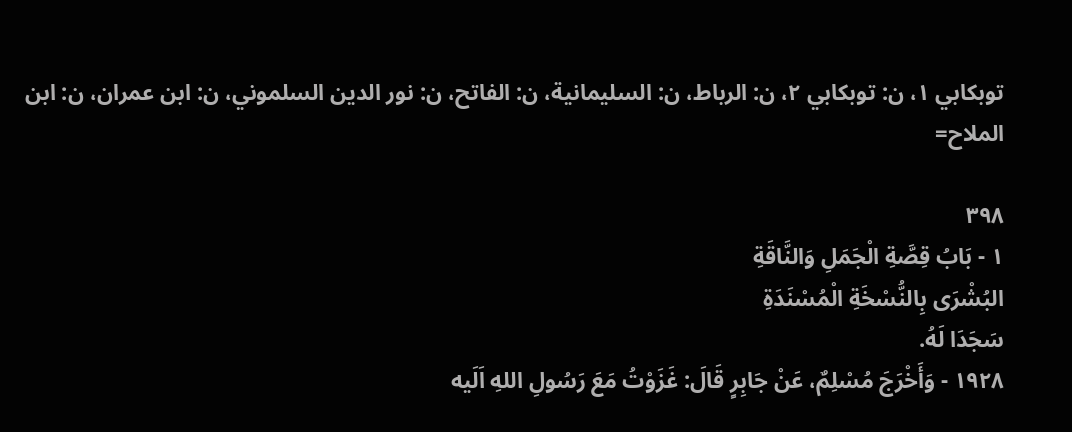توبكابي ١، ن: توبكابي ٢، ن: الرباط، ن: السليمانية، ن: الفاتح، ن: نور الدين السلموني، ن: ابن عمران، ن: ابن الملاح=

٣٩٨
١ - بَابُ قِصَّةِ الْجَمَلِ وَالنَّاقَةِ
البُشْرَى بِالنُّسْخَةِ الْمُسْنَدَةِ
سَجَدَا لَهُ.
١٩٢٨ - وَأَخْرَجَ مُسْلِمٌ، عَنْ جَابِرٍ قَالَ: غَزَوْتُ مَعَ رَسُولِ اللهِ اَلَيه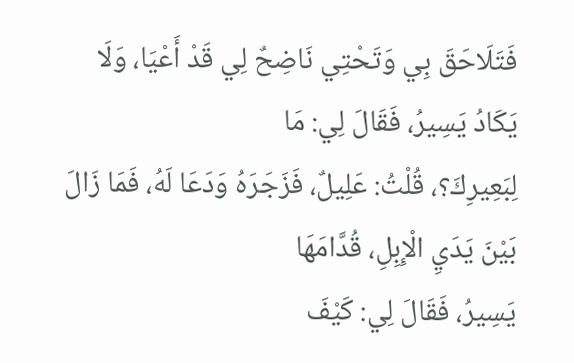فَتَلَاحَقَ بِي وَتَحْتِي نَاضِحٌ لِي قَدْ أَعْيَا، وَلَا يَكَادُ يَسِيرُ، فَقَالَ لِي: مَا
لِبَعِيرِكَ؟، قُلْتُ: عَلِيلٌ، فَزَجَرَهُ وَدَعَا لَهُ، فَمَا زَالَ بَيْنَ يَدَيِ الْإِبِلِ، قُدَّامَهَا
يَسِيرُ، فَقَالَ لِي: كَيْفَ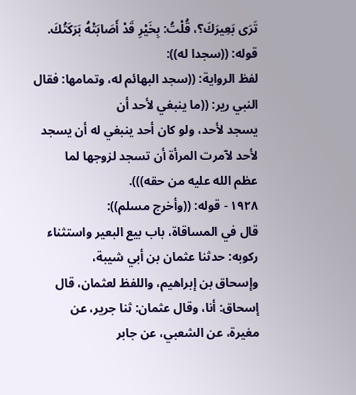تَرَى بَعِيرَكَ؟، قُلْتُ: بِخَيْرِ قَدْ أَصَابَتْهُ بَرَكَتُكَ.
قوله: ((سجدا له)):
لفظ الرواية: ((سجد البهائم له، وتمامها: فقال النبي رير: ((ما ينبغي لأحد أن
يسجد لأحد، ولو كان أحد ينبغي له أن يسجد لأحد لآمرت المرأة أن تسجد لزوجها لما
عظم الله علیه من حقه))).
١٩٢٨ - قوله: ((وأخرج مسلم)):
قال في المساقاة، باب بيع البعير واستثناء ركوبه: حدثنا عثمان بن أبي شيبة،
وإسحاق بن إبراهيم، واللفظ لعثمان، قال إسحاق: أنا، وقال عثمان: ثنا جرير، عن
مغيرة، عن الشعبي، عن جابر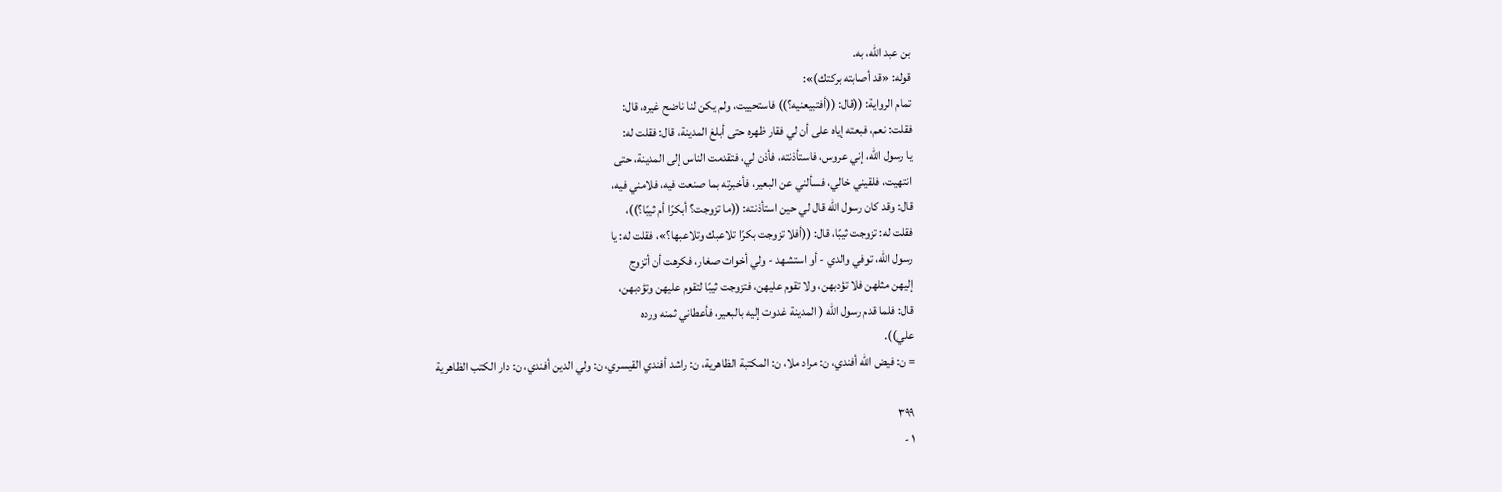بن عبد الله، به.
قوله: «قد أصابته برکتك)»:
تمام الرواية: ((قال: ((أفتبيعنيه؟)) فاستحييت، ولم يكن لنا ناضح غيره، قال:
فقلت: نعم، فبعته إياه على أن لي فقار ظهره حتى أبلغ المدينة، قال: فقلت له:
يا رسول الله، إني عروس، فاستأذنته، فأذن لي، فتقدمت الناس إلى المدينة، حتى
انتهيت، فلقيني خالي، فسألني عن البعير، فأخبرته بما صنعت فيه، فلامني فيه،
قال: وقد كان رسول الله قال لي حين استأذنته: ((ما تزوجت؟ أبكرًا أم ثيبًا؟))،
فقلت له: تزوجت ثيبًا، قال: ((أفلا تزوجت بكرًا تلاعبك وتلاعبها؟»، فقلت له: يا
رسول الله، توفي والدي - أو استشهد - ولي أخوات صغار، فكرهت أن أتزوج
إليهن مثلهن فلا تؤدبهن، ولا تقوم عليهن، فتزوجت ثيبًا لتقوم عليهن وتؤدبهن،
قال: فلما قدم رسول الله ( المدينة غدوت إليه بالبعير، فأعطاني ثمنه ورده
علي)).
= ن: فيض الله أفندي، ن: مراد ملا، ن: المكتبة الظاهرية، ن: راشد أفندي القيسري، ن: ولي الدين أفندي، ن: دار الكتب الظاهرية

٣٩٩
١ -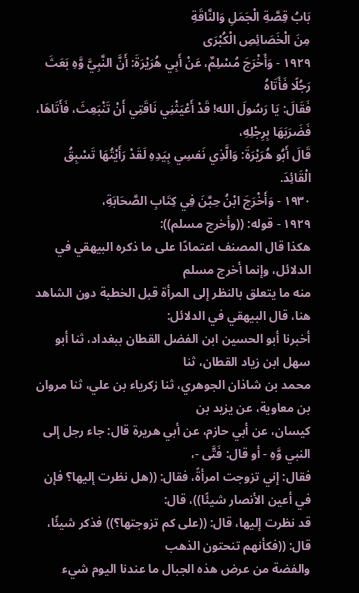بَابُ قِصَّةِ الْجَمَلِ وَالنَّاقَةِ
مِنَ الْخَصَائِصِ الْكُبْرَى
١٩٢٩ - وَأَخْرَجَ مُسْلِمٌ، عَنْ أَبِي هُرَيْرَةَ: أَنَّ النَّبِيَّ وَّهِ بَعَثَ رَجُلًا فَأَتَاهُ
فَقَالَ: يَا رَسُولَ الله! قَدْ أَعْيَثْنِي نَاقَتِي أَنْ تَنْبَعِثَ، فَأَتَاهَا، فَضَرَبَهَا بِرِجْلِهِ،
قَالَ أَبُو هُرَيْرَةَ: وَالَّذِي نَفسِي بِيَدِهِ لَقَدْ رَأَيْتُهَا تَسْبِقُ الْقَائِدَ.
١٩٣٠ - وَأَخْرَجَ ابْنُ حِبَّنَ فِي كِتَابِ الصَّحَابَةِ،
١٩٢٩ - قوله: ((وأخرج مسلم)):
هكذا قال المصنف اعتمادًا على ما ذكره البيهقي في الدلائل، وإنما أخرج مسلم
منه ما يتعلق بالنظر إلى المرأة قبل الخطبة دون الشاهد هنا، قال البيهقي في الدلائل:
أخبرنا أبو الحسين ابن الفضل القطان ببغداد، ثنا أبو سهل ابن زياد القطان، ثنا
محمد بن شاذان الجوهري، ثنا زكرياء بن علي، ثنا مروان بن معاوية، عن يزيد بن
كيسان، عن أبي حازم، عن أبي هريرة قال: جاء رجل إلى النبي وَّهِ - أو قال: فَتَّى -،
فقال: إني تزوجت امرأةً، فقال: ((هل نظرت إليها؟ فإن في أعين الأنصار شيئًا))، قال:
قد نظرت إليها، قال: ((على كم تزوجتها؟)) فذكر شيئًا، قال: ((فكأنهم تنحتون الذهب
والفضة من عرض هذه الجبال ما عندنا اليوم شيء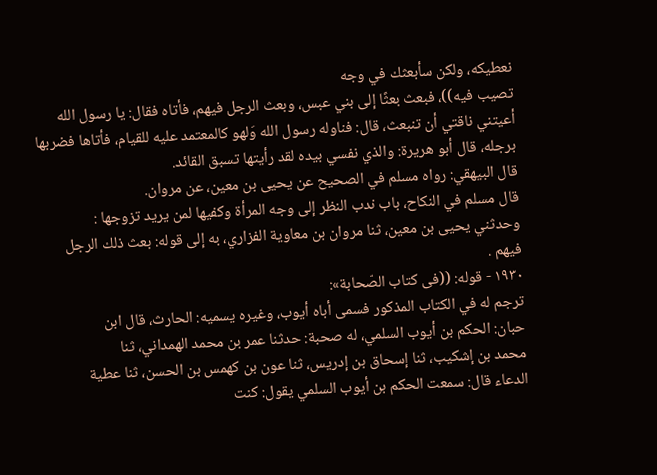نعطيكه، ولكن سأبعثك في وجه
تصيب فيه))، فبعث بعثًا إلى بني عبس، وبعث الرجل فيهم، فأتاه فقال: يا رسول الله
أعيتني ناقتي أن تنبعث، قال: فناوله رسول الله وَلهو كالمعتمد عليه للقيام، فأتاها فضربها
برجله، قال أبو هريرة: والذي نفسي بيده لقد رأيتها تسبق القائد.
قال البيهقي: رواه مسلم في الصحيح عن يحيى بن معين، عن مروان.
قال مسلم في النكاح، باب ندب النظر إلى وجه المرأة وكفيها لمن يريد تزوجها :
وحدثني يحيى بن معين، ثنا مروان بن معاوية الفزاري، به إلى قوله: بعث ذلك الرجل
فیھم .
١٩٣٠ - قوله: ((فى كتاب الصّحابة»:
ترجم له في الكتاب المذكور فسمى أباه أيوب، وغيره يسميه: الحارث، قال ابن
حبان: الحكم بن أيوب السلمي، له صحبة: حدثنا عمر بن محمد الهمداني، ثنا
محمد بن إشكيب، ثنا إسحاق بن إدريس، ثنا عون بن كهمس بن الحسن، ثنا عطية
الدعاء قال: سمعت الحكم بن أيوب السلمي يقول: كنت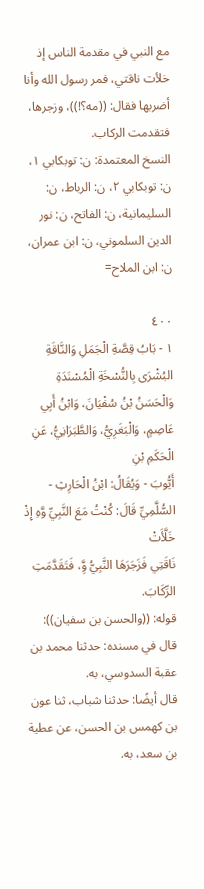مع النبي في مقدمة الناس إذ
خلأت ناقتي، فمر رسول الله وأنا أضربها فقال: ((مه؟!))، وزجرها، فتقدمت الركاب.
النسخ المعتمدة: ن: توبكابي ١، ن: توبكابي ٢، ن: الرباط، ن: السليمانية، ن: الفاتح، ن: نور الدين السلموني، ن: ابن عمران، ن: ابن الملاح=

٤٠٠
١ - بَابُ قِصَّةِ الْجَمَلِ وَالنَّاقَةِ
البُشْرَى بِالنُّسْخَةِ الْمُسْنَدَةِ
وَالْحَسَنُ بْنُ سُفْيَانَ، وَابْنُ أَبِي عَاصِمٍ، وَالْبَغَرِيُّ، وَالطَّبَرَانِيُّ، عَنِ الْحَكَمِ بْنِ
أَيُّوبَ - وَيُقَالُ: ابْنُ الْحَارِثِ - السُّلَّمِيِّ قَالَ: كُنْتُ مَعَ النَّبِيِّ وَّهِ إِذْ خَلَّأَتْ
نَاقَتِي فَزَجَرَهَا النَّبِيُّ وَِّ، فَتَقَدَّمَتِ الرِّكَابَ.
قوله: ((والحسن بن سفيان)):
قال في مسنده: حدثنا محمد بن عقبة السدوسي، به.
قال أيضًا: حدثنا شباب، ثنا عون بن كهمس بن الحسن، عن عطية بن سعد، به.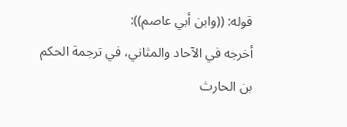قوله: ((وابن أبي عاصم)):
أخرجه في الآحاد والمثاني، في ترجمة الحكم بن الحارث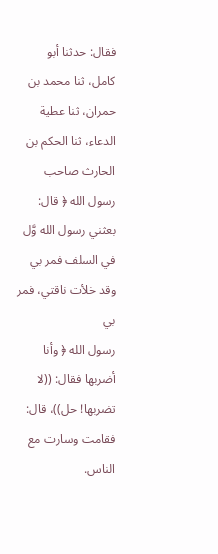فقال: حدثنا أبو
كامل، ثنا محمد بن حمران، ثنا عطية الدعاء، ثنا الحكم بن الحارث صاحب
رسول الله ﴿ قال: بعثني رسول الله وَّل في السلف فمر بي وقد خلأت ناقتي، فمر بي
رسول الله ﴿ وأنا أضربها فقال: ((لا تضربها! حل))، قال: فقامت وسارت مع الناس.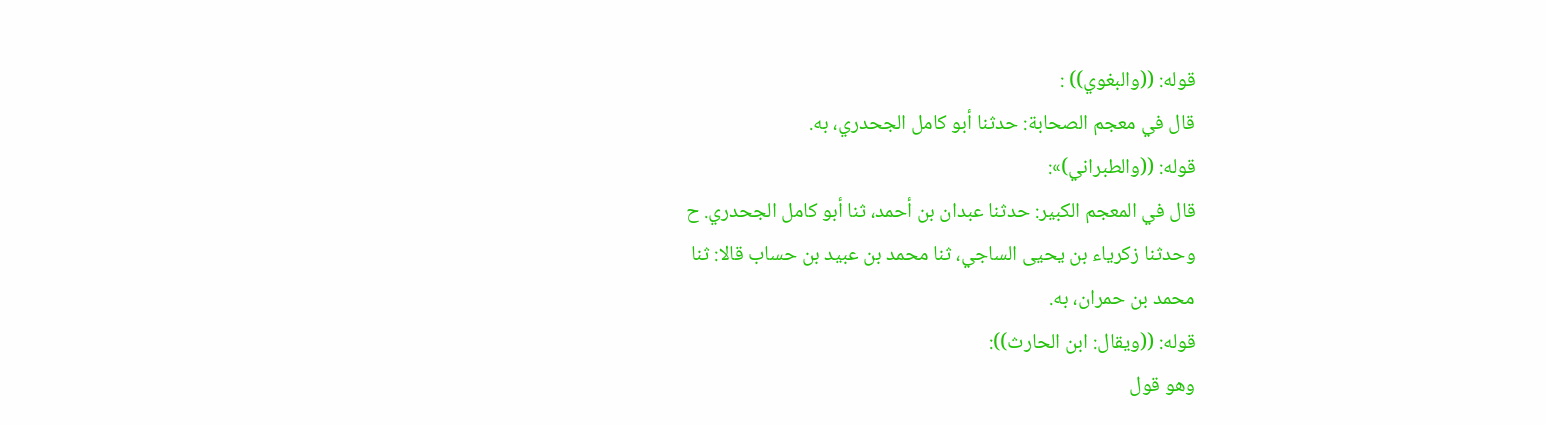قوله: ((والبغوي)) :
قال في معجم الصحابة: حدثنا أبو كامل الجحدري، به.
قوله: ((والطبراني)»:
قال في المعجم الكبير: حدثنا عبدان بن أحمد، ثنا أبو كامل الجحدري. ح
وحدثنا زكرياء بن يحيى الساجي، ثنا محمد بن عبيد بن حساب قالا: ثنا
محمد بن حمران، به.
قوله: ((ويقال: ابن الحارث)):
وهو قول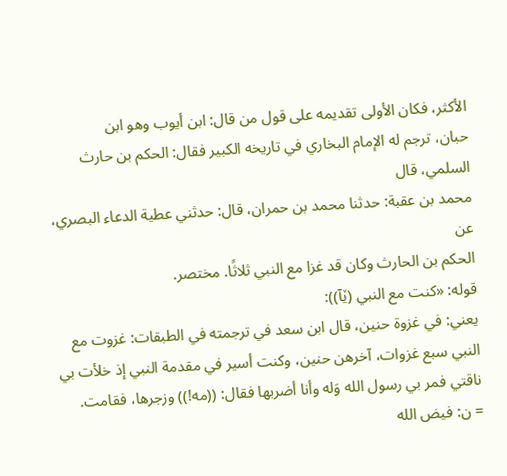الأكثر، فكان الأولى تقديمه على قول من قال: ابن أيوب وهو ابن
حبان، ترجم له الإمام البخاري في تاريخه الكبير فقال: الحكم بن حارث السلمي، قال
محمد بن عقبة: حدثنا محمد بن حمران، قال: حدثني عطية الدعاء البصري، عن
الحكم بن الحارث وكان قد غزا مع النبي ثلاثًا. مختصر.
قوله: «كنت مع النبي (ێآ)):
يعني: في غزوة حنين، قال ابن سعد في ترجمته في الطبقات: غزوت مع
النبي سبع غزوات، آخرهن حنين، وكنت أسير في مقدمة النبي إذ خلأت بي
ناقتي فمر بي رسول الله وَله وأنا أضربها فقال: ((مه!)) وزجرها، فقامت.
= ن: فيض الله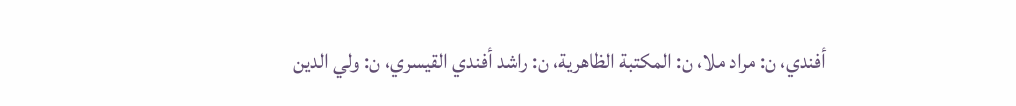أفندي، ن: مراد ملا، ن: المكتبة الظاهرية، ن: راشد أفندي القيسري، ن: ولي الدين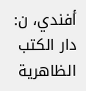أفندي، ن: دار الكتب الظاهرية